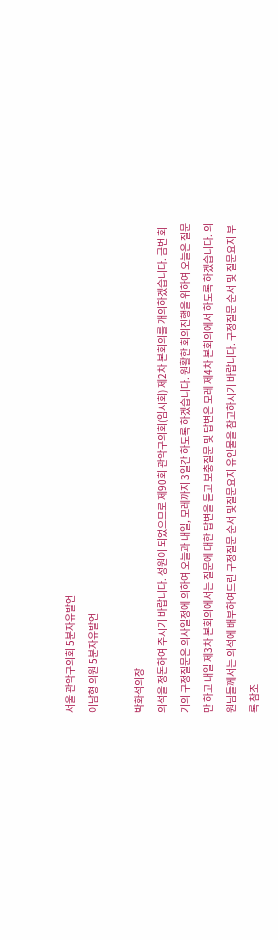서울 관악구의회 5분자유발언
이남형 의원 5분자유발언

박화석의장
의석을 정돈하여 주시기 바랍니다. 성원이 되었으므로 제90회 관악구의회(임시회) 제2차 본회의를 개의하겠습니다. 금번 회기의 구정질문은 의사일정에 의하여 오늘과 내일, 모레까지 3일간 하도록 하겠습니다. 원활한 회의진행을 위하여 오늘은 질문만 하고 내일 제3차 본회의에서는 질문에 대한 답변을 듣고 보충질문 및 답변은 모레 제4차 본회의에서 하도록 하겠습니다. 의원님들께서는 의석에 배부하여드린 구정질문 순서 및질문요지 유인물을 참고하시기 바랍니다. 구정질문 순서 및 질문요지 부록 참조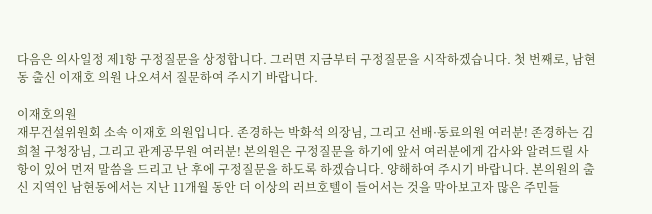다음은 의사일정 제1항 구정질문을 상정합니다. 그러면 지금부터 구정질문을 시작하겠습니다. 첫 번째로, 남현동 출신 이재호 의원 나오셔서 질문하여 주시기 바랍니다.

이재호의원
재무건설위원회 소속 이재호 의원입니다. 존경하는 박화석 의장님, 그리고 선배·동료의원 여러분! 존경하는 김희철 구청장님, 그리고 관계공무원 여러분! 본의원은 구정질문을 하기에 앞서 여러분에게 감사와 알려드릴 사항이 있어 먼저 말씀을 드리고 난 후에 구정질문을 하도록 하겠습니다. 양해하여 주시기 바랍니다. 본의원의 출신 지역인 남현동에서는 지난 11개월 동안 더 이상의 러브호텔이 들어서는 것을 막아보고자 많은 주민들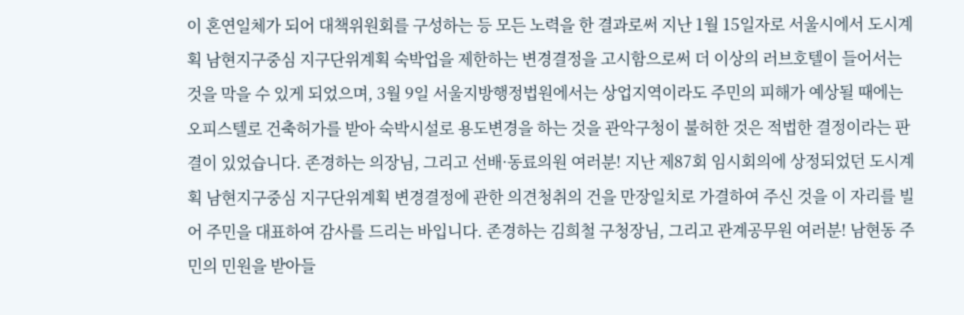이 혼연일체가 되어 대책위원회를 구성하는 등 모든 노력을 한 결과로써 지난 1월 15일자로 서울시에서 도시계획 남현지구중심 지구단위계획 숙박업을 제한하는 변경결정을 고시함으로써 더 이상의 러브호텔이 들어서는 것을 막을 수 있게 되었으며, 3월 9일 서울지방행정법원에서는 상업지역이라도 주민의 피해가 예상될 때에는 오피스텔로 건축허가를 받아 숙박시설로 용도변경을 하는 것을 관악구청이 불허한 것은 적법한 결정이라는 판결이 있었습니다. 존경하는 의장님, 그리고 선배·동료의원 여러분! 지난 제87회 임시회의에 상정되었던 도시계획 남현지구중심 지구단위계획 변경결정에 관한 의견청취의 건을 만장일치로 가결하여 주신 것을 이 자리를 빌어 주민을 대표하여 감사를 드리는 바입니다. 존경하는 김희철 구청장님, 그리고 관계공무원 여러분! 남현동 주민의 민원을 받아들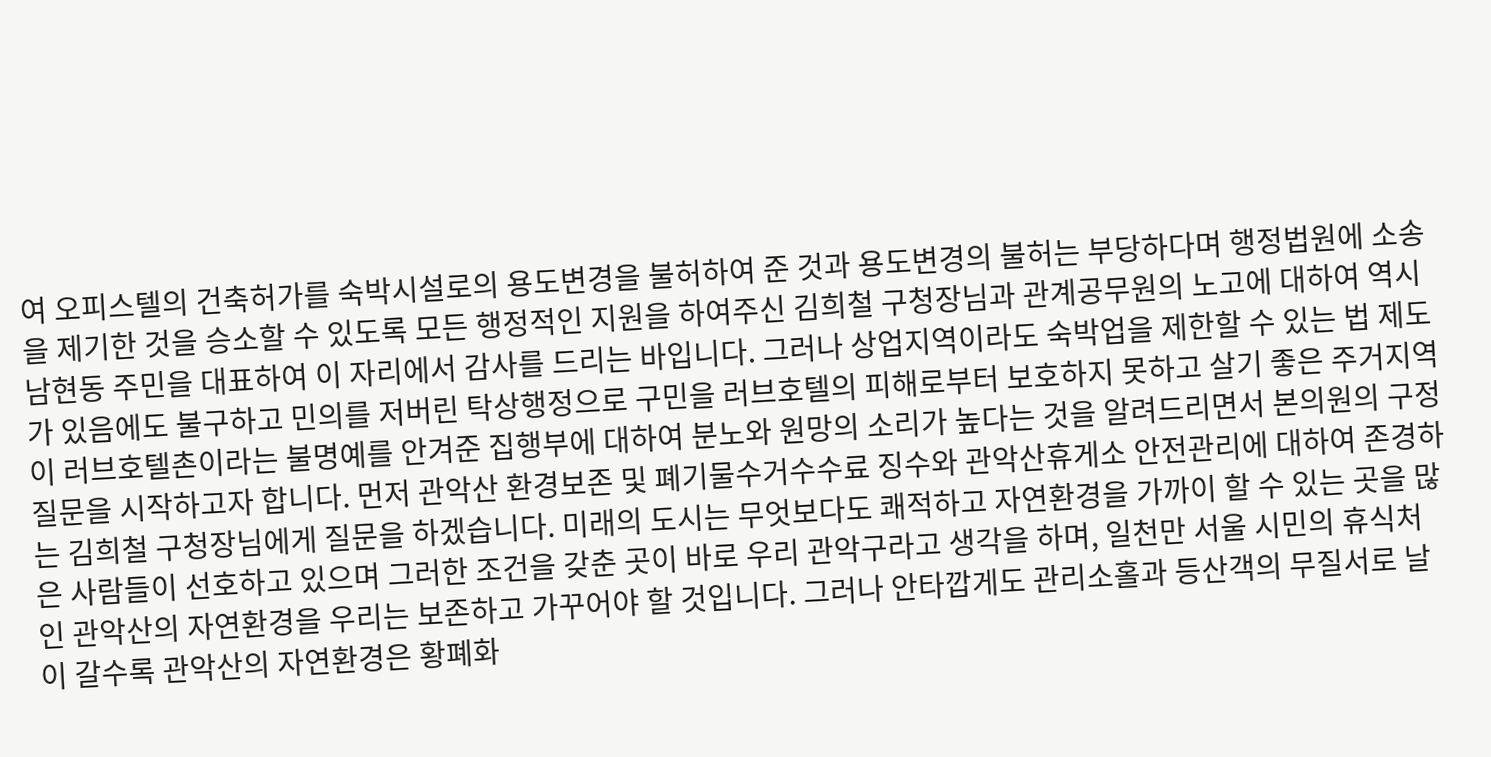여 오피스텔의 건축허가를 숙박시설로의 용도변경을 불허하여 준 것과 용도변경의 불허는 부당하다며 행정법원에 소송을 제기한 것을 승소할 수 있도록 모든 행정적인 지원을 하여주신 김희철 구청장님과 관계공무원의 노고에 대하여 역시 남현동 주민을 대표하여 이 자리에서 감사를 드리는 바입니다. 그러나 상업지역이라도 숙박업을 제한할 수 있는 법 제도가 있음에도 불구하고 민의를 저버린 탁상행정으로 구민을 러브호텔의 피해로부터 보호하지 못하고 살기 좋은 주거지역이 러브호텔촌이라는 불명예를 안겨준 집행부에 대하여 분노와 원망의 소리가 높다는 것을 알려드리면서 본의원의 구정질문을 시작하고자 합니다. 먼저 관악산 환경보존 및 폐기물수거수수료 징수와 관악산휴게소 안전관리에 대하여 존경하는 김희철 구청장님에게 질문을 하겠습니다. 미래의 도시는 무엇보다도 쾌적하고 자연환경을 가까이 할 수 있는 곳을 많은 사람들이 선호하고 있으며 그러한 조건을 갖춘 곳이 바로 우리 관악구라고 생각을 하며, 일천만 서울 시민의 휴식처인 관악산의 자연환경을 우리는 보존하고 가꾸어야 할 것입니다. 그러나 안타깝게도 관리소홀과 등산객의 무질서로 날이 갈수록 관악산의 자연환경은 황폐화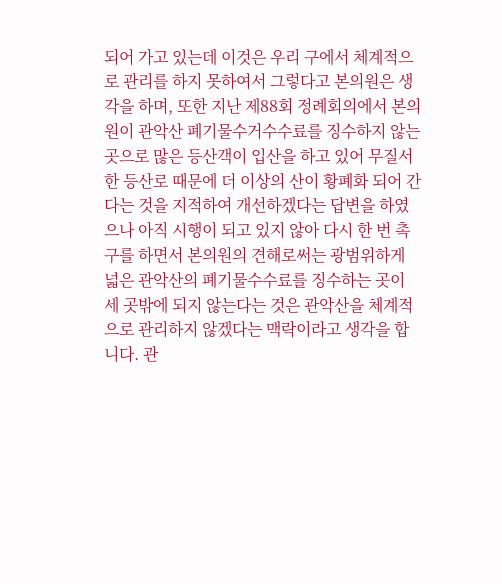되어 가고 있는데 이것은 우리 구에서 체계적으로 관리를 하지 못하여서 그렇다고 본의원은 생각을 하며, 또한 지난 제88회 정례회의에서 본의원이 관악산 폐기물수거수수료를 징수하지 않는 곳으로 많은 등산객이 입산을 하고 있어 무질서한 등산로 때문에 더 이상의 산이 황폐화 되어 간다는 것을 지적하여 개선하겠다는 답변을 하였으나 아직 시행이 되고 있지 않아 다시 한 번 촉구를 하면서 본의원의 견해로써는 광범위하게 넓은 관악산의 폐기물수수료를 징수하는 곳이 세 곳밖에 되지 않는다는 것은 관악산을 체계적으로 관리하지 않겠다는 맥락이라고 생각을 합니다. 관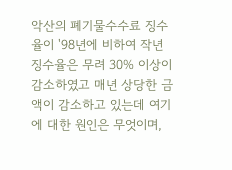악산의 폐기물수수료 징수율이 '98년에 비하여 작년 징수율은 무려 30% 이상이 감소하였고 매년 상당한 금액이 감소하고 있는데 여기에 대한 원인은 무엇이며,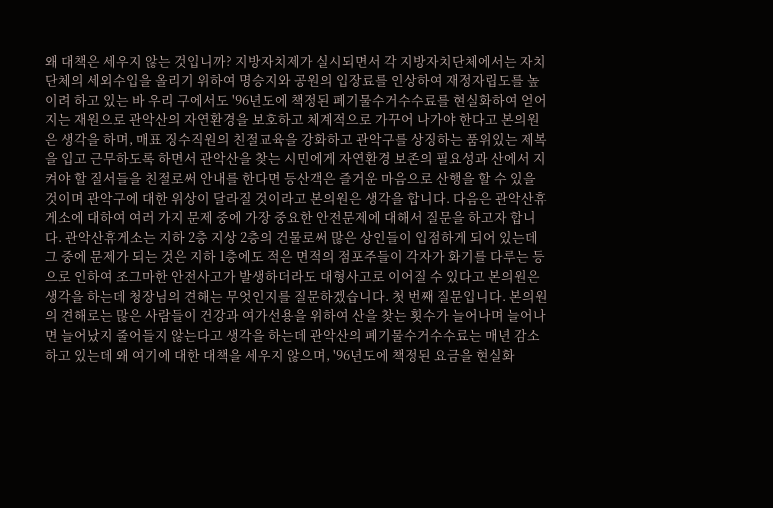왜 대책은 세우지 않는 것입니까? 지방자치제가 실시되면서 각 지방자치단체에서는 자치단체의 세외수입을 올리기 위하여 명승지와 공원의 입장료를 인상하여 재정자립도를 높이려 하고 있는 바 우리 구에서도 '96년도에 책정된 폐기물수거수수료를 현실화하여 얻어지는 재원으로 관악산의 자연환경을 보호하고 체계적으로 가꾸어 나가야 한다고 본의원은 생각을 하며, 매표 징수직원의 친절교육을 강화하고 관악구를 상징하는 품위있는 제복을 입고 근무하도록 하면서 관악산을 찾는 시민에게 자연환경 보존의 필요성과 산에서 지켜야 할 질서들을 친절로써 안내를 한다면 등산객은 즐거운 마음으로 산행을 할 수 있을 것이며 관악구에 대한 위상이 달라질 것이라고 본의원은 생각을 합니다. 다음은 관악산휴게소에 대하여 여러 가지 문제 중에 가장 중요한 안전문제에 대해서 질문을 하고자 합니다. 관악산휴게소는 지하 2층 지상 2층의 건물로써 많은 상인들이 입점하게 되어 있는데 그 중에 문제가 되는 것은 지하 1층에도 적은 면적의 점포주들이 각자가 화기를 다루는 등으로 인하여 조그마한 안전사고가 발생하더라도 대형사고로 이어질 수 있다고 본의원은 생각을 하는데 청장님의 견해는 무엇인지를 질문하겠습니다. 첫 번째 질문입니다. 본의원의 견해로는 많은 사람들이 건강과 여가선용을 위하여 산을 찾는 횟수가 늘어나며 늘어나면 늘어났지 줄어들지 않는다고 생각을 하는데 관악산의 폐기물수거수수료는 매년 감소하고 있는데 왜 여기에 대한 대책을 세우지 않으며, '96년도에 책정된 요금을 현실화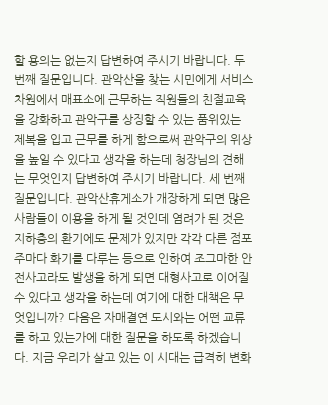할 용의는 없는지 답변하여 주시기 바랍니다. 두 번째 질문입니다. 관악산을 찾는 시민에게 서비스 차원에서 매표소에 근무하는 직원들의 친절교육을 강화하고 관악구를 상징할 수 있는 품위있는 제복을 입고 근무를 하게 함으로써 관악구의 위상을 높일 수 있다고 생각을 하는데 청장님의 견해는 무엇인지 답변하여 주시기 바랍니다. 세 번째 질문입니다. 관악산휴게소가 개장하게 되면 많은 사람들이 이용을 하게 될 것인데 염려가 된 것은 지하층의 환기에도 문제가 있지만 각각 다른 점포주마다 화기를 다루는 등으로 인하여 조그마한 안전사고라도 발생을 하게 되면 대형사고로 이어질 수 있다고 생각을 하는데 여기에 대한 대책은 무엇입니까? 다음은 자매결연 도시와는 어떤 교류를 하고 있는가에 대한 질문을 하도록 하겠습니다. 지금 우리가 살고 있는 이 시대는 급격히 변화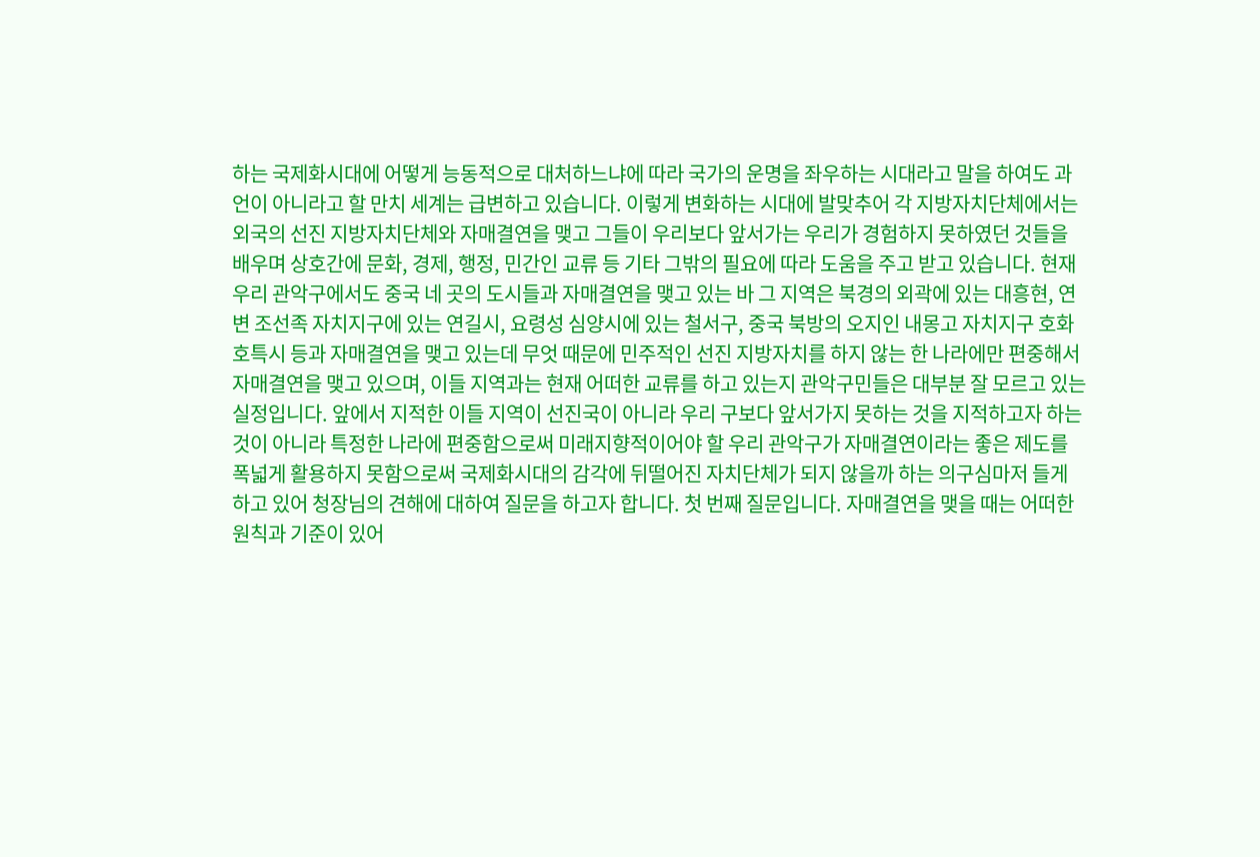하는 국제화시대에 어떻게 능동적으로 대처하느냐에 따라 국가의 운명을 좌우하는 시대라고 말을 하여도 과언이 아니라고 할 만치 세계는 급변하고 있습니다. 이렇게 변화하는 시대에 발맞추어 각 지방자치단체에서는 외국의 선진 지방자치단체와 자매결연을 맺고 그들이 우리보다 앞서가는 우리가 경험하지 못하였던 것들을 배우며 상호간에 문화, 경제, 행정, 민간인 교류 등 기타 그밖의 필요에 따라 도움을 주고 받고 있습니다. 현재 우리 관악구에서도 중국 네 곳의 도시들과 자매결연을 맺고 있는 바 그 지역은 북경의 외곽에 있는 대흥현, 연변 조선족 자치지구에 있는 연길시, 요령성 심양시에 있는 철서구, 중국 북방의 오지인 내몽고 자치지구 호화호특시 등과 자매결연을 맺고 있는데 무엇 때문에 민주적인 선진 지방자치를 하지 않는 한 나라에만 편중해서 자매결연을 맺고 있으며, 이들 지역과는 현재 어떠한 교류를 하고 있는지 관악구민들은 대부분 잘 모르고 있는 실정입니다. 앞에서 지적한 이들 지역이 선진국이 아니라 우리 구보다 앞서가지 못하는 것을 지적하고자 하는 것이 아니라 특정한 나라에 편중함으로써 미래지향적이어야 할 우리 관악구가 자매결연이라는 좋은 제도를 폭넓게 활용하지 못함으로써 국제화시대의 감각에 뒤떨어진 자치단체가 되지 않을까 하는 의구심마저 들게 하고 있어 청장님의 견해에 대하여 질문을 하고자 합니다. 첫 번째 질문입니다. 자매결연을 맺을 때는 어떠한 원칙과 기준이 있어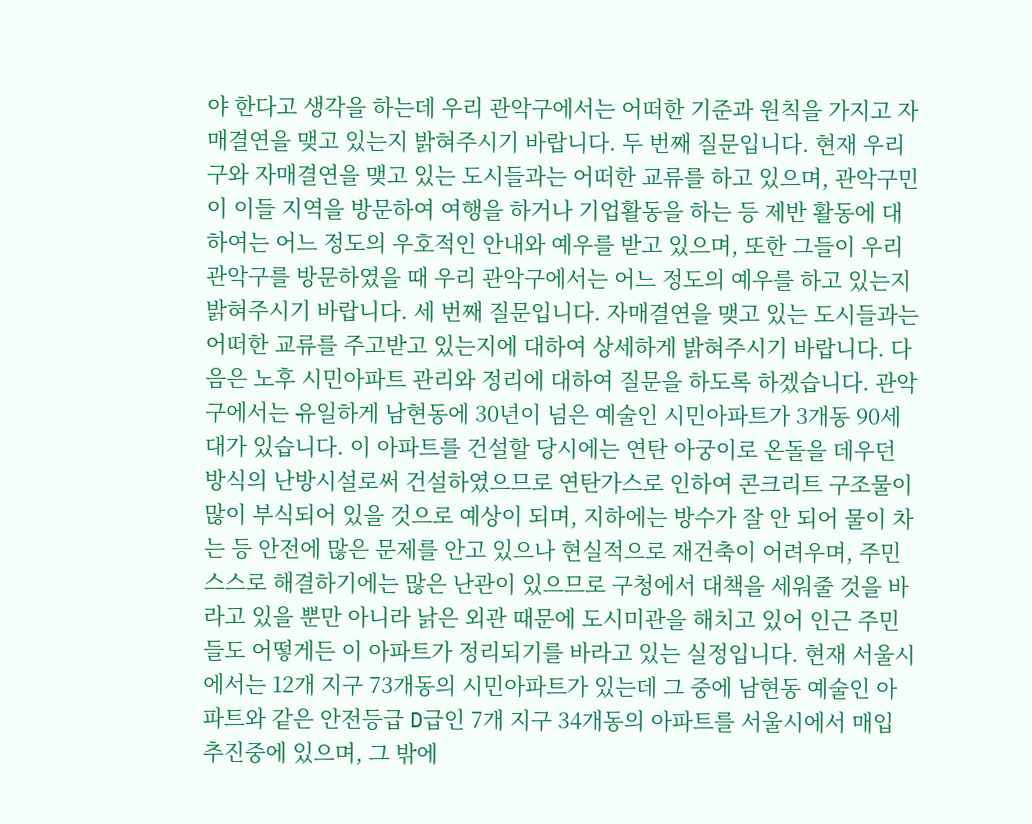야 한다고 생각을 하는데 우리 관악구에서는 어떠한 기준과 원칙을 가지고 자매결연을 맺고 있는지 밝혀주시기 바랍니다. 두 번째 질문입니다. 현재 우리 구와 자매결연을 맺고 있는 도시들과는 어떠한 교류를 하고 있으며, 관악구민이 이들 지역을 방문하여 여행을 하거나 기업활동을 하는 등 제반 활동에 대하여는 어느 정도의 우호적인 안내와 예우를 받고 있으며, 또한 그들이 우리 관악구를 방문하였을 때 우리 관악구에서는 어느 정도의 예우를 하고 있는지 밝혀주시기 바랍니다. 세 번째 질문입니다. 자매결연을 맺고 있는 도시들과는 어떠한 교류를 주고받고 있는지에 대하여 상세하게 밝혀주시기 바랍니다. 다음은 노후 시민아파트 관리와 정리에 대하여 질문을 하도록 하겠습니다. 관악구에서는 유일하게 남현동에 30년이 넘은 예술인 시민아파트가 3개동 90세대가 있습니다. 이 아파트를 건설할 당시에는 연탄 아궁이로 온돌을 데우던 방식의 난방시설로써 건설하였으므로 연탄가스로 인하여 콘크리트 구조물이 많이 부식되어 있을 것으로 예상이 되며, 지하에는 방수가 잘 안 되어 물이 차는 등 안전에 많은 문제를 안고 있으나 현실적으로 재건축이 어려우며, 주민 스스로 해결하기에는 많은 난관이 있으므로 구청에서 대책을 세워줄 것을 바라고 있을 뿐만 아니라 낡은 외관 때문에 도시미관을 해치고 있어 인근 주민들도 어떻게든 이 아파트가 정리되기를 바라고 있는 실정입니다. 현재 서울시에서는 12개 지구 73개동의 시민아파트가 있는데 그 중에 남현동 예술인 아파트와 같은 안전등급 D급인 7개 지구 34개동의 아파트를 서울시에서 매입 추진중에 있으며, 그 밖에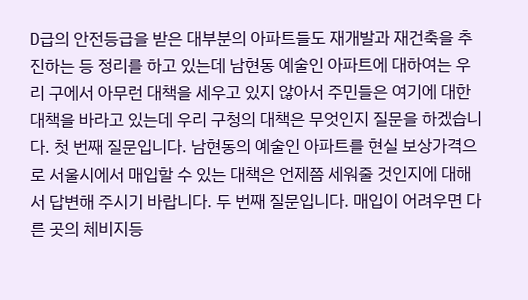D급의 안전등급을 받은 대부분의 아파트들도 재개발과 재건축을 추진하는 등 정리를 하고 있는데 남현동 예술인 아파트에 대하여는 우리 구에서 아무런 대책을 세우고 있지 않아서 주민들은 여기에 대한 대책을 바라고 있는데 우리 구청의 대책은 무엇인지 질문을 하겠습니다. 첫 번째 질문입니다. 남현동의 예술인 아파트를 현실 보상가격으로 서울시에서 매입할 수 있는 대책은 언제쯤 세워줄 것인지에 대해서 답변해 주시기 바랍니다. 두 번째 질문입니다. 매입이 어려우면 다른 곳의 체비지등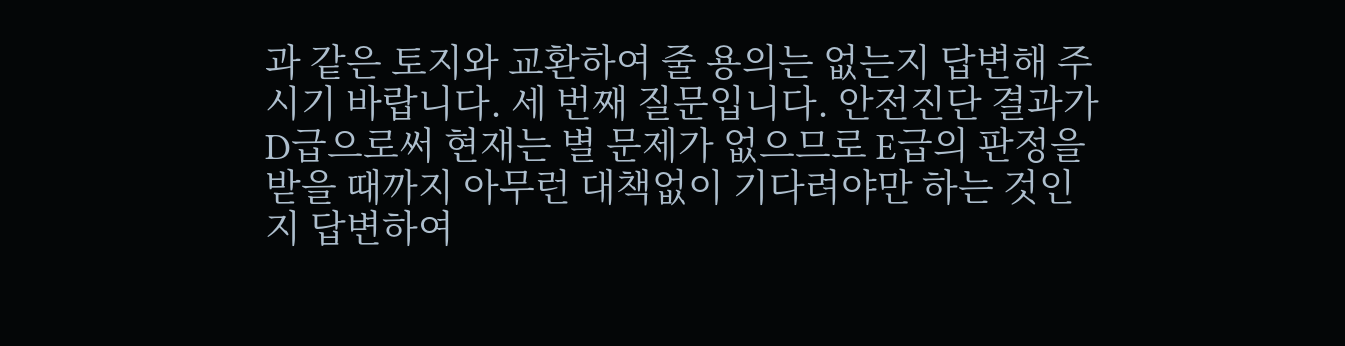과 같은 토지와 교환하여 줄 용의는 없는지 답변해 주시기 바랍니다. 세 번째 질문입니다. 안전진단 결과가 D급으로써 현재는 별 문제가 없으므로 E급의 판정을 받을 때까지 아무런 대책없이 기다려야만 하는 것인지 답변하여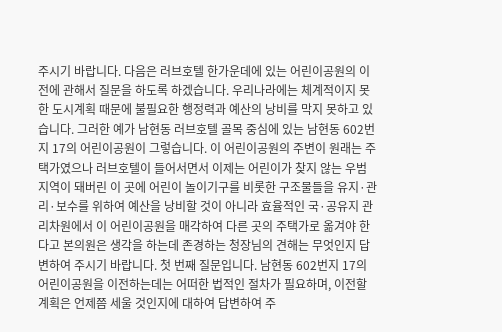주시기 바랍니다. 다음은 러브호텔 한가운데에 있는 어린이공원의 이전에 관해서 질문을 하도록 하겠습니다. 우리나라에는 체계적이지 못한 도시계획 때문에 불필요한 행정력과 예산의 낭비를 막지 못하고 있습니다. 그러한 예가 남현동 러브호텔 골목 중심에 있는 남현동 602번지 17의 어린이공원이 그렇습니다. 이 어린이공원의 주변이 원래는 주택가였으나 러브호텔이 들어서면서 이제는 어린이가 찾지 않는 우범지역이 돼버린 이 곳에 어린이 놀이기구를 비롯한 구조물들을 유지·관리·보수를 위하여 예산을 낭비할 것이 아니라 효율적인 국·공유지 관리차원에서 이 어린이공원을 매각하여 다른 곳의 주택가로 옮겨야 한다고 본의원은 생각을 하는데 존경하는 청장님의 견해는 무엇인지 답변하여 주시기 바랍니다. 첫 번째 질문입니다. 남현동 602번지 17의 어린이공원을 이전하는데는 어떠한 법적인 절차가 필요하며, 이전할 계획은 언제쯤 세울 것인지에 대하여 답변하여 주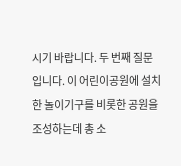시기 바랍니다. 두 번째 질문입니다. 이 어린이공원에 설치한 놀이기구를 비롯한 공원을 조성하는데 총 소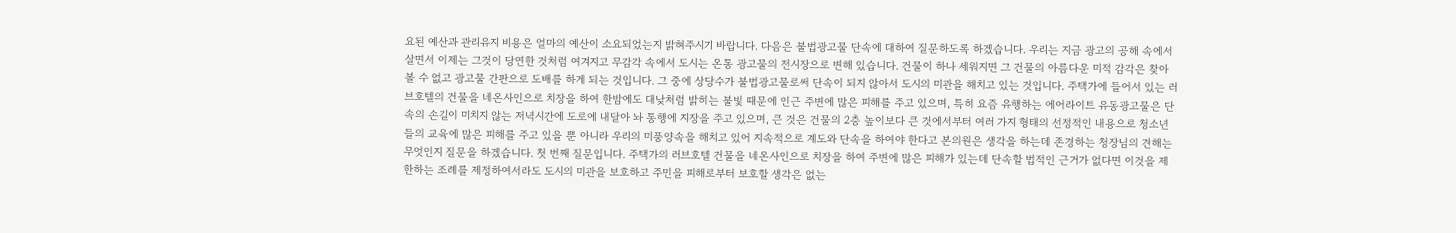요된 예산과 관리유지 비용은 얼마의 예산이 소요되었는지 밝혀주시기 바랍니다. 다음은 불법광고물 단속에 대하여 질문하도록 하겠습니다. 우리는 지금 광고의 공해 속에서 살면서 이제는 그것이 당연한 것처럼 여겨지고 무감각 속에서 도시는 온통 광고물의 전시장으로 변해 있습니다. 건물이 하나 세워지면 그 건물의 아름다운 미적 감각은 찾아볼 수 없고 광고물 간판으로 도배를 하게 되는 것입니다. 그 중에 상당수가 불법광고물로써 단속이 되지 않아서 도시의 미관을 해치고 있는 것입니다. 주택가에 들어서 있는 러브호텔의 건물을 네온사인으로 치장을 하여 한밤에도 대낮처럼 밝히는 불빛 때문에 인근 주변에 많은 피해를 주고 있으며, 특히 요즘 유행하는 에어라이트 유동광고물은 단속의 손길이 미치지 않는 저녁시간에 도로에 내달아 놔 통행에 지장을 주고 있으며, 큰 것은 건물의 2층 높이보다 큰 것에서부터 여러 가지 형태의 선정적인 내용으로 청소년들의 교육에 많은 피해를 주고 있을 뿐 아니라 우리의 미풍양속을 해치고 있어 지속적으로 계도와 단속을 하여야 한다고 본의원은 생각을 하는데 존경하는 청장님의 견해는 무엇인지 질문을 하겠습니다. 첫 번째 질문입니다. 주택가의 러브호텔 건물을 네온사인으로 치장을 하여 주변에 많은 피해가 있는데 단속할 법적인 근거가 없다면 이것을 제한하는 조례를 제정하여서라도 도시의 미관을 보호하고 주민을 피해로부터 보호할 생각은 없는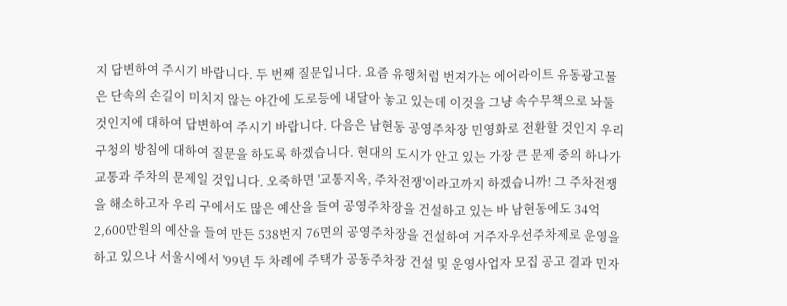지 답변하여 주시기 바랍니다. 두 번째 질문입니다. 요즘 유행처럼 번져가는 에어라이트 유동광고물은 단속의 손길이 미치지 않는 야간에 도로등에 내달아 놓고 있는데 이것을 그냥 속수무책으로 놔둘 것인지에 대하여 답변하여 주시기 바랍니다. 다음은 남현동 공영주차장 민영화로 전환할 것인지 우리 구청의 방침에 대하여 질문을 하도록 하겠습니다. 현대의 도시가 안고 있는 가장 큰 문제 중의 하나가 교통과 주차의 문제일 것입니다. 오죽하면 '교통지옥, 주차전쟁'이라고까지 하겠습니까! 그 주차전쟁을 해소하고자 우리 구에서도 많은 예산을 들여 공영주차장을 건설하고 있는 바 남현동에도 34억2,600만원의 예산을 들여 만든 538번지 76면의 공영주차장을 건설하여 거주자우선주차제로 운영을 하고 있으나 서울시에서 '99년 두 차례에 주택가 공동주차장 건설 및 운영사업자 모집 공고 결과 민자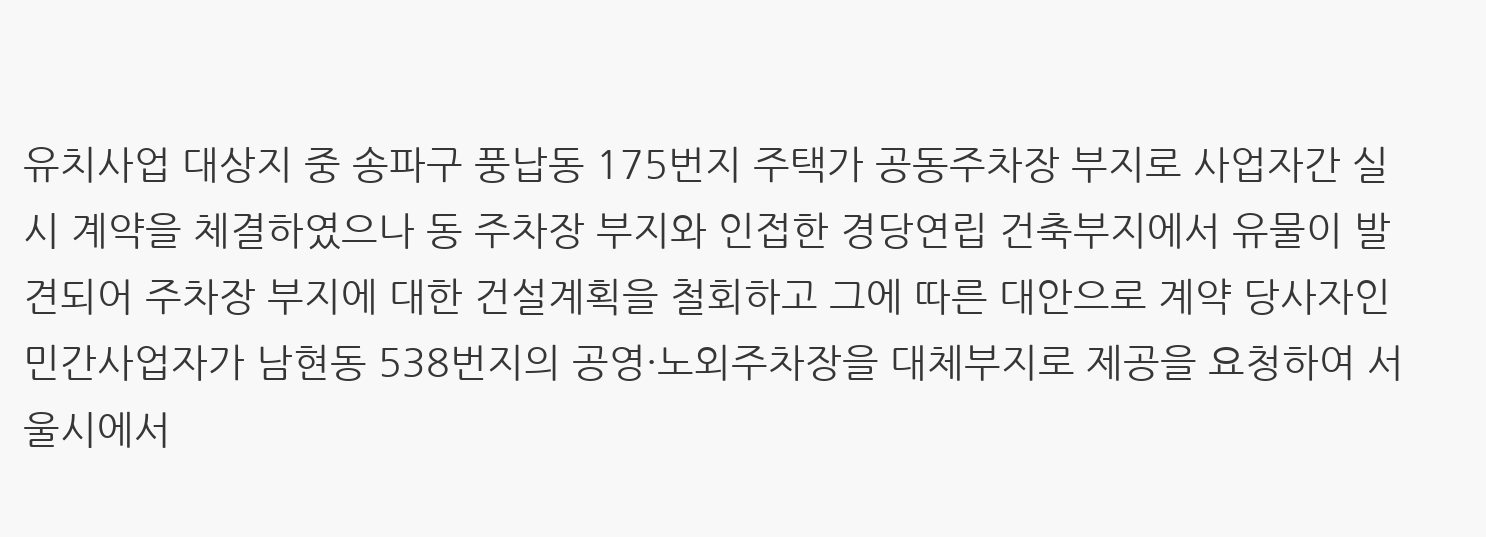유치사업 대상지 중 송파구 풍납동 175번지 주택가 공동주차장 부지로 사업자간 실시 계약을 체결하였으나 동 주차장 부지와 인접한 경당연립 건축부지에서 유물이 발견되어 주차장 부지에 대한 건설계획을 철회하고 그에 따른 대안으로 계약 당사자인 민간사업자가 남현동 538번지의 공영·노외주차장을 대체부지로 제공을 요청하여 서울시에서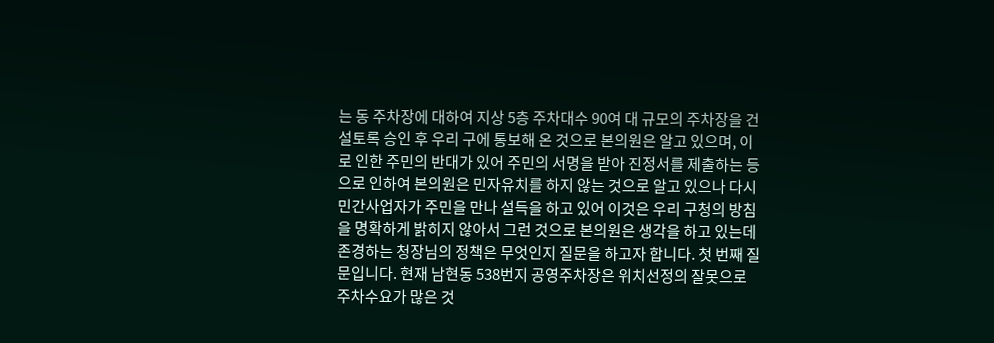는 동 주차장에 대하여 지상 5층 주차대수 90여 대 규모의 주차장을 건설토록 승인 후 우리 구에 통보해 온 것으로 본의원은 알고 있으며, 이로 인한 주민의 반대가 있어 주민의 서명을 받아 진정서를 제출하는 등으로 인하여 본의원은 민자유치를 하지 않는 것으로 알고 있으나 다시 민간사업자가 주민을 만나 설득을 하고 있어 이것은 우리 구청의 방침을 명확하게 밝히지 않아서 그런 것으로 본의원은 생각을 하고 있는데 존경하는 청장님의 정책은 무엇인지 질문을 하고자 합니다. 첫 번째 질문입니다. 현재 남현동 538번지 공영주차장은 위치선정의 잘못으로 주차수요가 많은 것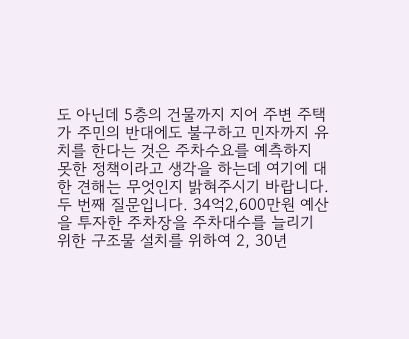도 아닌데 5층의 건물까지 지어 주변 주택가 주민의 반대에도 불구하고 민자까지 유치를 한다는 것은 주차수요를 예측하지 못한 정책이라고 생각을 하는데 여기에 대한 견해는 무엇인지 밝혀주시기 바랍니다. 두 번째 질문입니다. 34억2,600만원 예산을 투자한 주차장을 주차대수를 늘리기 위한 구조물 설치를 위하여 2, 30년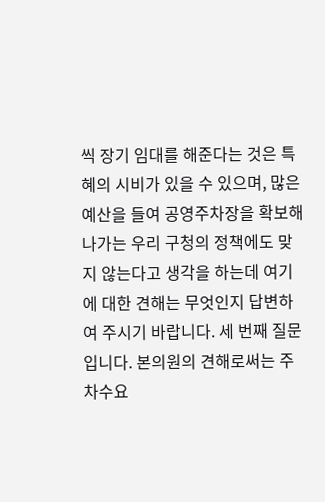씩 장기 임대를 해준다는 것은 특혜의 시비가 있을 수 있으며, 많은 예산을 들여 공영주차장을 확보해 나가는 우리 구청의 정책에도 맞지 않는다고 생각을 하는데 여기에 대한 견해는 무엇인지 답변하여 주시기 바랍니다. 세 번째 질문입니다. 본의원의 견해로써는 주차수요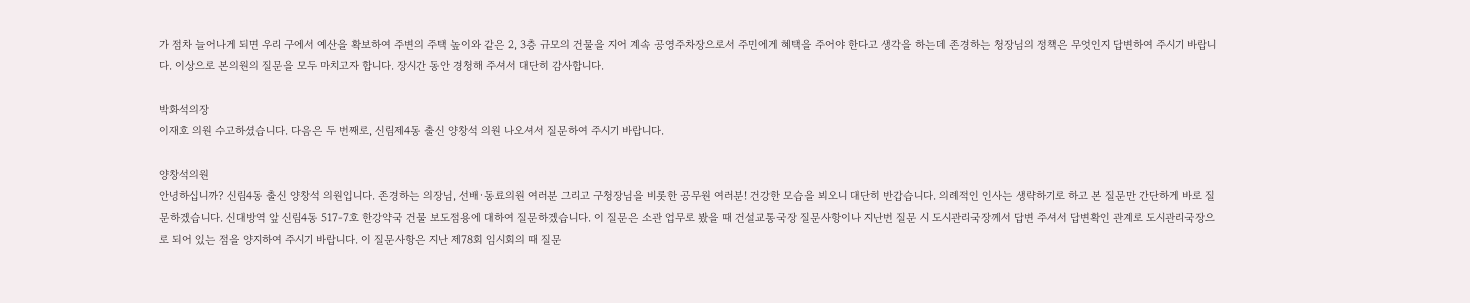가 점차 늘어나게 되면 우리 구에서 예산을 확보하여 주변의 주택 높이와 같은 2, 3층 규모의 건물을 지어 계속 공영주차장으로서 주민에게 혜택을 주어야 한다고 생각을 하는데 존경하는 청장님의 정책은 무엇인지 답변하여 주시기 바랍니다. 이상으로 본의원의 질문을 모두 마치고자 합니다. 장시간 동안 경청해 주셔서 대단히 감사합니다.

박화석의장
이재호 의원 수고하셨습니다. 다음은 두 번째로, 신림제4동 출신 양창석 의원 나오셔서 질문하여 주시기 바랍니다.

양창석의원
안녕하십니까? 신림4동 출신 양창석 의원입니다. 존경하는 의장님, 선배·동료의원 여러분 그리고 구청장님을 비롯한 공무원 여러분! 건강한 모습을 뵈오니 대단히 반갑습니다. 의례적인 인사는 생략하기로 하고 본 질문만 간단하게 바로 질문하겠습니다. 신대방역 앞 신림4동 517-7호 한강약국 건물 보도점용에 대하여 질문하겠습니다. 이 질문은 소관 업무로 봤을 때 건설교통국장 질문사항이나 지난번 질문 시 도시관리국장께서 답변 주셔서 답변확인 관계로 도시관리국장으로 되어 있는 점을 양지하여 주시기 바랍니다. 이 질문사항은 지난 제78회 임시회의 때 질문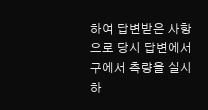하여 답변받은 사항으로 당시 답변에서 구에서 측량을 실시하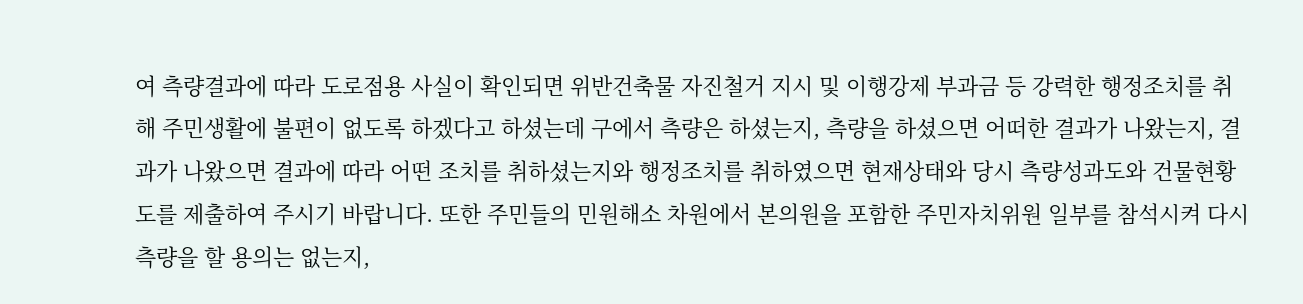여 측량결과에 따라 도로점용 사실이 확인되면 위반건축물 자진철거 지시 및 이행강제 부과금 등 강력한 행정조치를 취해 주민생활에 불편이 없도록 하겠다고 하셨는데 구에서 측량은 하셨는지, 측량을 하셨으면 어떠한 결과가 나왔는지, 결과가 나왔으면 결과에 따라 어떤 조치를 취하셨는지와 행정조치를 취하였으면 현재상태와 당시 측량성과도와 건물현황도를 제출하여 주시기 바랍니다. 또한 주민들의 민원해소 차원에서 본의원을 포함한 주민자치위원 일부를 참석시켜 다시 측량을 할 용의는 없는지,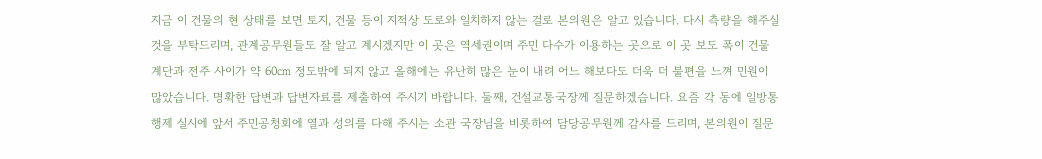지금 이 건물의 현 상태를 보면 토지, 건물 등이 지적상 도로와 일치하지 않는 걸로 본의원은 알고 있습니다. 다시 측량을 해주실 것을 부탁드리며, 관계공무원들도 잘 알고 계시겠지만 이 곳은 역세권이며 주민 다수가 이용하는 곳으로 이 곳 보도 폭이 건물계단과 전주 사이가 약 60㎝ 정도밖에 되지 않고 올해에는 유난히 많은 눈이 내려 어느 해보다도 더욱 더 불편을 느껴 민원이 많았습니다. 명확한 답변과 답변자료를 제출하여 주시기 바랍니다. 둘째, 건설교통국장께 질문하겠습니다. 요즘 각 동에 일방통행제 실시에 앞서 주민공청회에 열과 성의를 다해 주시는 소관 국장님을 비롯하여 담당공무원께 감사를 드리며, 본의원이 질문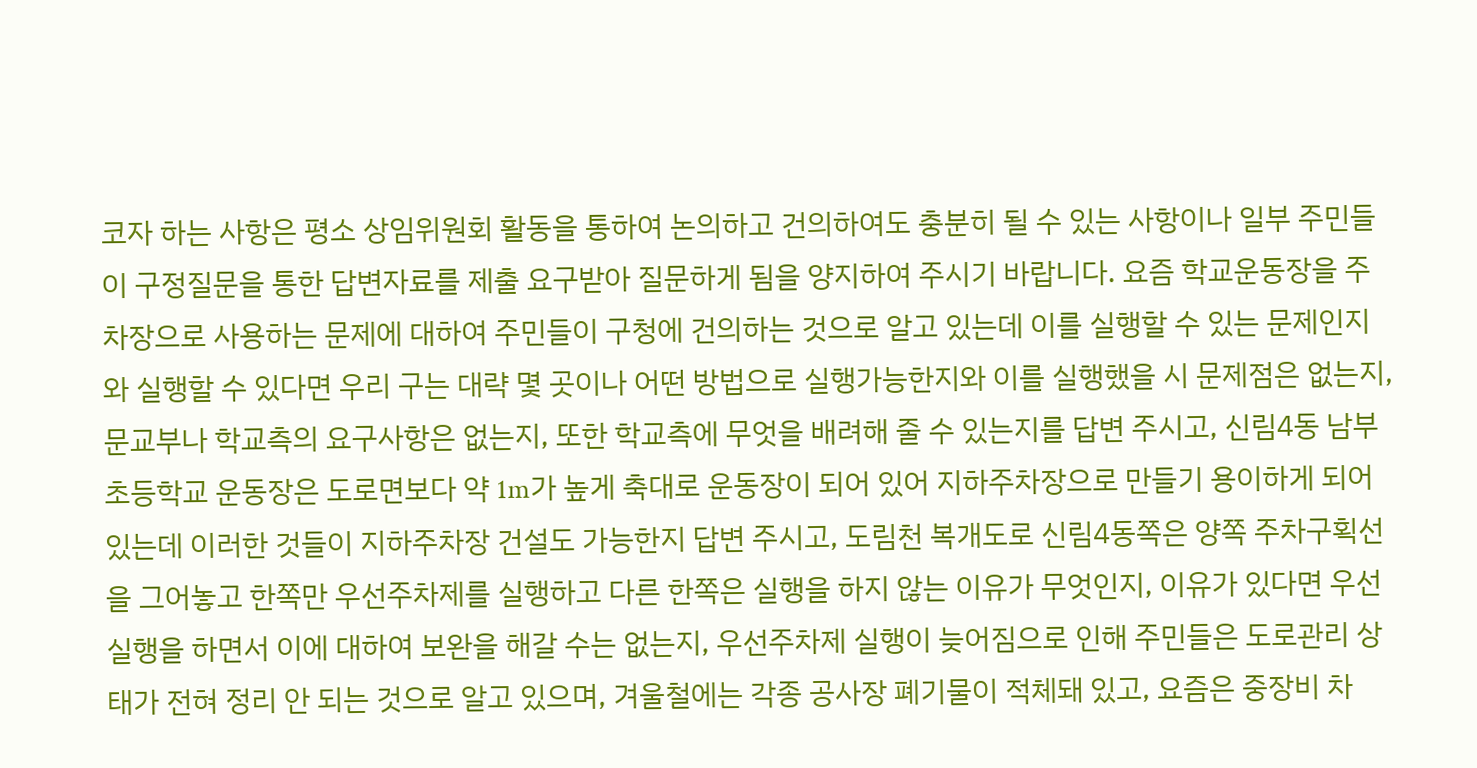코자 하는 사항은 평소 상임위원회 활동을 통하여 논의하고 건의하여도 충분히 될 수 있는 사항이나 일부 주민들이 구정질문을 통한 답변자료를 제출 요구받아 질문하게 됨을 양지하여 주시기 바랍니다. 요즘 학교운동장을 주차장으로 사용하는 문제에 대하여 주민들이 구청에 건의하는 것으로 알고 있는데 이를 실행할 수 있는 문제인지와 실행할 수 있다면 우리 구는 대략 몇 곳이나 어떤 방법으로 실행가능한지와 이를 실행했을 시 문제점은 없는지, 문교부나 학교측의 요구사항은 없는지, 또한 학교측에 무엇을 배려해 줄 수 있는지를 답변 주시고, 신림4동 남부초등학교 운동장은 도로면보다 약 1m가 높게 축대로 운동장이 되어 있어 지하주차장으로 만들기 용이하게 되어 있는데 이러한 것들이 지하주차장 건설도 가능한지 답변 주시고, 도림천 복개도로 신림4동쪽은 양쪽 주차구획선을 그어놓고 한쪽만 우선주차제를 실행하고 다른 한쪽은 실행을 하지 않는 이유가 무엇인지, 이유가 있다면 우선 실행을 하면서 이에 대하여 보완을 해갈 수는 없는지, 우선주차제 실행이 늦어짐으로 인해 주민들은 도로관리 상태가 전혀 정리 안 되는 것으로 알고 있으며, 겨울철에는 각종 공사장 폐기물이 적체돼 있고, 요즘은 중장비 차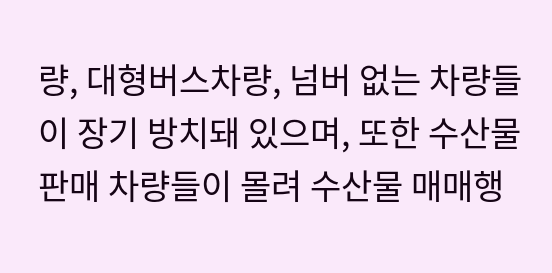량, 대형버스차량, 넘버 없는 차량들이 장기 방치돼 있으며, 또한 수산물 판매 차량들이 몰려 수산물 매매행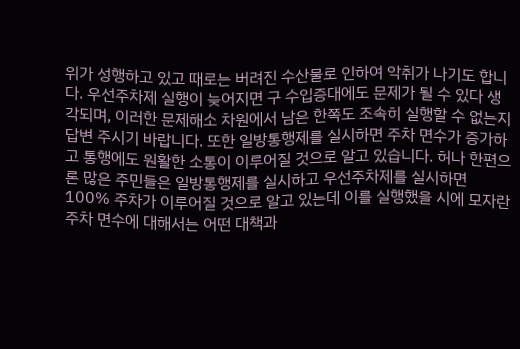위가 성행하고 있고 때로는 버려진 수산물로 인하여 악취가 나기도 합니다. 우선주차제 실행이 늦어지면 구 수입증대에도 문제가 될 수 있다 생각되며, 이러한 문제해소 차원에서 남은 한쪽도 조속히 실행할 수 없는지 답변 주시기 바랍니다. 또한 일방통행제를 실시하면 주차 면수가 증가하고 통행에도 원활한 소통이 이루어질 것으로 알고 있습니다. 허나 한편으론 많은 주민들은 일방통행제를 실시하고 우선주차제를 실시하면 100% 주차가 이루어질 것으로 알고 있는데 이를 실행했을 시에 모자란 주차 면수에 대해서는 어떤 대책과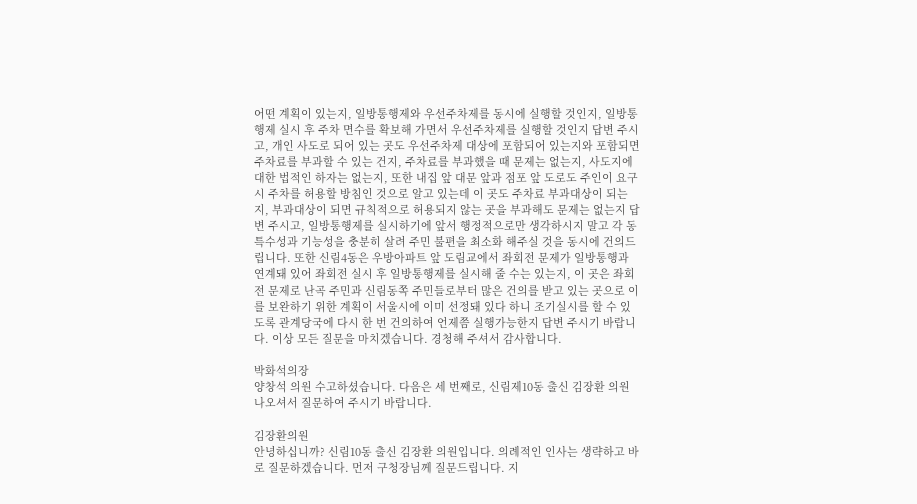어떤 계획이 있는지, 일방통행제와 우선주차제를 동시에 실행할 것인지, 일방통행제 실시 후 주차 면수를 확보해 가면서 우선주차제를 실행할 것인지 답변 주시고, 개인 사도로 되어 있는 곳도 우선주차제 대상에 포함되어 있는지와 포함되면 주차료를 부과할 수 있는 건지, 주차료를 부과했을 때 문제는 없는지, 사도지에 대한 법적인 하자는 없는지, 또한 내집 앞 대문 앞과 점포 앞 도로도 주인이 요구 시 주차를 허용할 방침인 것으로 알고 있는데 이 곳도 주차료 부과대상이 되는지, 부과대상이 되면 규칙적으로 허용되지 않는 곳을 부과해도 문제는 없는지 답변 주시고, 일방통행제를 실시하기에 앞서 행정적으로만 생각하시지 말고 각 동 특수성과 기능성을 충분히 살려 주민 불편을 최소화 해주실 것을 동시에 건의드립니다. 또한 신림4동은 우방아파트 앞 도림교에서 좌회전 문제가 일방통행과 연계돼 있어 좌회전 실시 후 일방통행제를 실시해 줄 수는 있는지, 이 곳은 좌회전 문제로 난곡 주민과 신림동쪽 주민들로부터 많은 건의를 받고 있는 곳으로 이를 보완하기 위한 계획이 서울시에 이미 선정돼 있다 하니 조기실시를 할 수 있도록 관계당국에 다시 한 번 건의하여 언제쯤 실행가능한지 답변 주시기 바랍니다. 이상 모든 질문을 마치겠습니다. 경청해 주셔서 감사합니다.

박화석의장
양창석 의원 수고하셨습니다. 다음은 세 번째로, 신림제10동 출신 김장환 의원 나오셔서 질문하여 주시기 바랍니다.

김장환의원
안녕하십니까? 신림10동 출신 김장환 의원입니다. 의례적인 인사는 생략하고 바로 질문하겠습니다. 먼저 구청장님께 질문드립니다. 지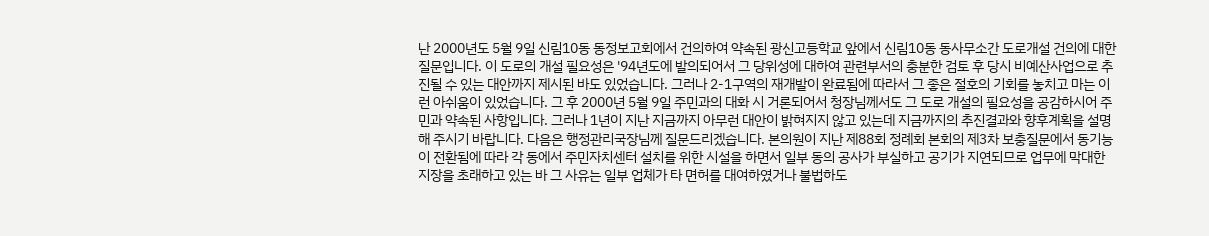난 2000년도 5월 9일 신림10동 동정보고회에서 건의하여 약속된 광신고등학교 앞에서 신림10동 동사무소간 도로개설 건의에 대한 질문입니다. 이 도로의 개설 필요성은 '94년도에 발의되어서 그 당위성에 대하여 관련부서의 충분한 검토 후 당시 비예산사업으로 추진될 수 있는 대안까지 제시된 바도 있었습니다. 그러나 2-1구역의 재개발이 완료됨에 따라서 그 좋은 절호의 기회를 놓치고 마는 이런 아쉬움이 있었습니다. 그 후 2000년 5월 9일 주민과의 대화 시 거론되어서 청장님께서도 그 도로 개설의 필요성을 공감하시어 주민과 약속된 사항입니다. 그러나 1년이 지난 지금까지 아무런 대안이 밝혀지지 않고 있는데 지금까지의 추진결과와 향후계획을 설명해 주시기 바랍니다. 다음은 행정관리국장님께 질문드리겠습니다. 본의원이 지난 제88회 정례회 본회의 제3차 보충질문에서 동기능이 전환됨에 따라 각 동에서 주민자치센터 설치를 위한 시설을 하면서 일부 동의 공사가 부실하고 공기가 지연되므로 업무에 막대한 지장을 초래하고 있는 바 그 사유는 일부 업체가 타 면허를 대여하였거나 불법하도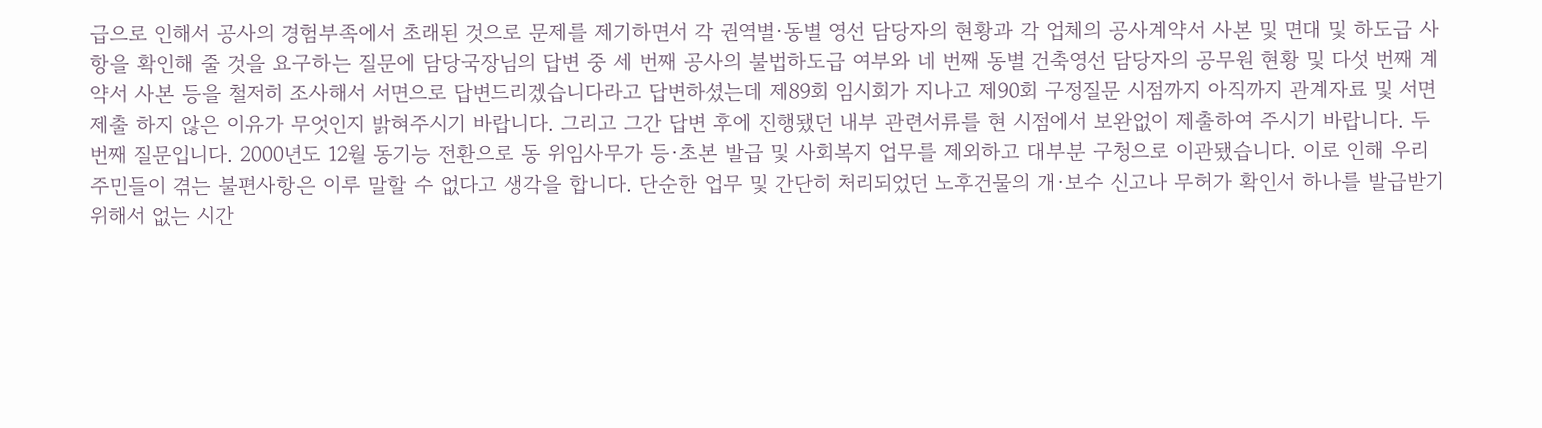급으로 인해서 공사의 경험부족에서 초래된 것으로 문제를 제기하면서 각 권역별·동별 영선 담당자의 현황과 각 업체의 공사계약서 사본 및 면대 및 하도급 사항을 확인해 줄 것을 요구하는 질문에 담당국장님의 답변 중 세 번째 공사의 불법하도급 여부와 네 번째 동별 건축영선 담당자의 공무원 현황 및 다섯 번째 계약서 사본 등을 철저히 조사해서 서면으로 답변드리겠습니다라고 답변하셨는데 제89회 임시회가 지나고 제90회 구정질문 시점까지 아직까지 관계자료 및 서면제출 하지 않은 이유가 무엇인지 밝혀주시기 바랍니다. 그리고 그간 답변 후에 진행됐던 내부 관련서류를 현 시점에서 보완없이 제출하여 주시기 바랍니다. 두 번째 질문입니다. 2000년도 12월 동기능 전환으로 동 위임사무가 등·초본 발급 및 사회복지 업무를 제외하고 대부분 구청으로 이관됐습니다. 이로 인해 우리 주민들이 겪는 불편사항은 이루 말할 수 없다고 생각을 합니다. 단순한 업무 및 간단히 처리되었던 노후건물의 개·보수 신고나 무허가 확인서 하나를 발급받기 위해서 없는 시간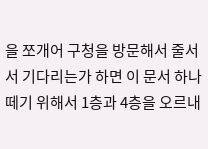을 쪼개어 구청을 방문해서 줄서서 기다리는가 하면 이 문서 하나 떼기 위해서 1층과 4층을 오르내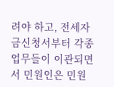려야 하고, 전세자금신청서부터 각종 업무들이 이관되면서 민원인은 민원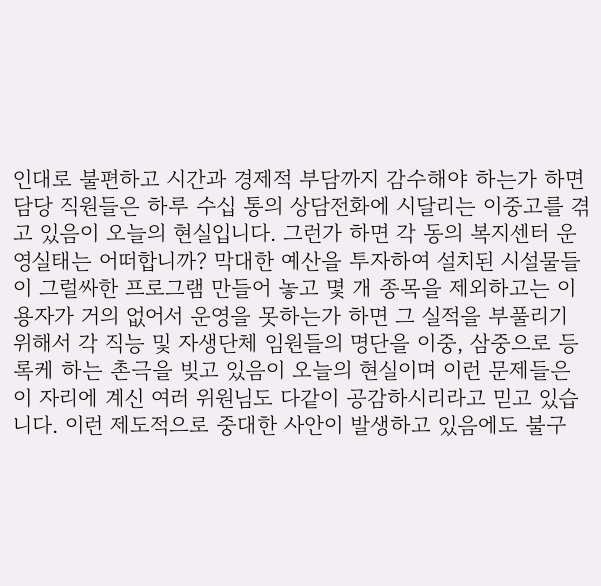인대로 불편하고 시간과 경제적 부담까지 감수해야 하는가 하면 담당 직원들은 하루 수십 통의 상담전화에 시달리는 이중고를 겪고 있음이 오늘의 현실입니다. 그런가 하면 각 동의 복지센터 운영실태는 어떠합니까? 막대한 예산을 투자하여 설치된 시설물들이 그럴싸한 프로그램 만들어 놓고 몇 개 종목을 제외하고는 이용자가 거의 없어서 운영을 못하는가 하면 그 실적을 부풀리기 위해서 각 직능 및 자생단체 임원들의 명단을 이중, 삼중으로 등록케 하는 촌극을 빚고 있음이 오늘의 현실이며 이런 문제들은 이 자리에 계신 여러 위원님도 다같이 공감하시리라고 믿고 있습니다. 이런 제도적으로 중대한 사안이 발생하고 있음에도 불구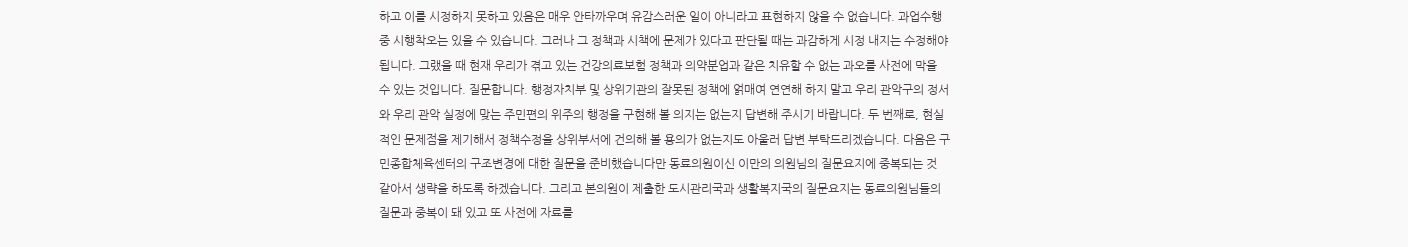하고 이를 시정하지 못하고 있음은 매우 안타까우며 유감스러운 일이 아니라고 표현하지 않을 수 없습니다. 과업수행 중 시행착오는 있을 수 있습니다. 그러나 그 정책과 시책에 문제가 있다고 판단될 때는 과감하게 시정 내지는 수정해야 됩니다. 그랬을 때 현재 우리가 겪고 있는 건강의료보험 정책과 의약분업과 같은 치유할 수 없는 과오를 사전에 막을 수 있는 것입니다. 질문합니다. 행정자치부 및 상위기관의 잘못된 정책에 얽매여 연연해 하지 말고 우리 관악구의 정서와 우리 관악 실정에 맞는 주민편의 위주의 행정을 구현해 볼 의지는 없는지 답변해 주시기 바랍니다. 두 번째로, 현실적인 문제점을 제기해서 정책수정을 상위부서에 건의해 볼 용의가 없는지도 아울러 답변 부탁드리겠습니다. 다음은 구민종합체육센터의 구조변경에 대한 질문을 준비했습니다만 동료의원이신 이만의 의원님의 질문요지에 중복되는 것 같아서 생략을 하도록 하겠습니다. 그리고 본의원이 제출한 도시관리국과 생활복지국의 질문요지는 동료의원님들의 질문과 중복이 돼 있고 또 사전에 자료를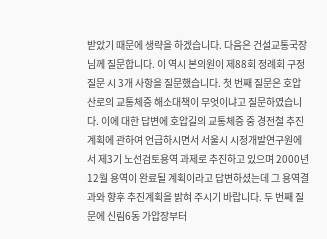받았기 때문에 생략을 하겠습니다. 다음은 건설교통국장님께 질문합니다. 이 역시 본의원이 제88회 정례회 구정질문 시 3개 사항을 질문했습니다. 첫 번째 질문은 호압산로의 교통체증 해소대책이 무엇이냐고 질문하였습니다. 이에 대한 답변에 호압길의 교통체증 중 경전철 추진계획에 관하여 언급하시면서 서울시 시정개발연구원에서 제3기 노선검토용역 과제로 추진하고 있으며 2000년 12월 용역이 완료될 계획이라고 답변하셨는데 그 용역결과와 향후 추진계획을 밝혀 주시기 바랍니다. 두 번째 질문에 신림6동 가압장부터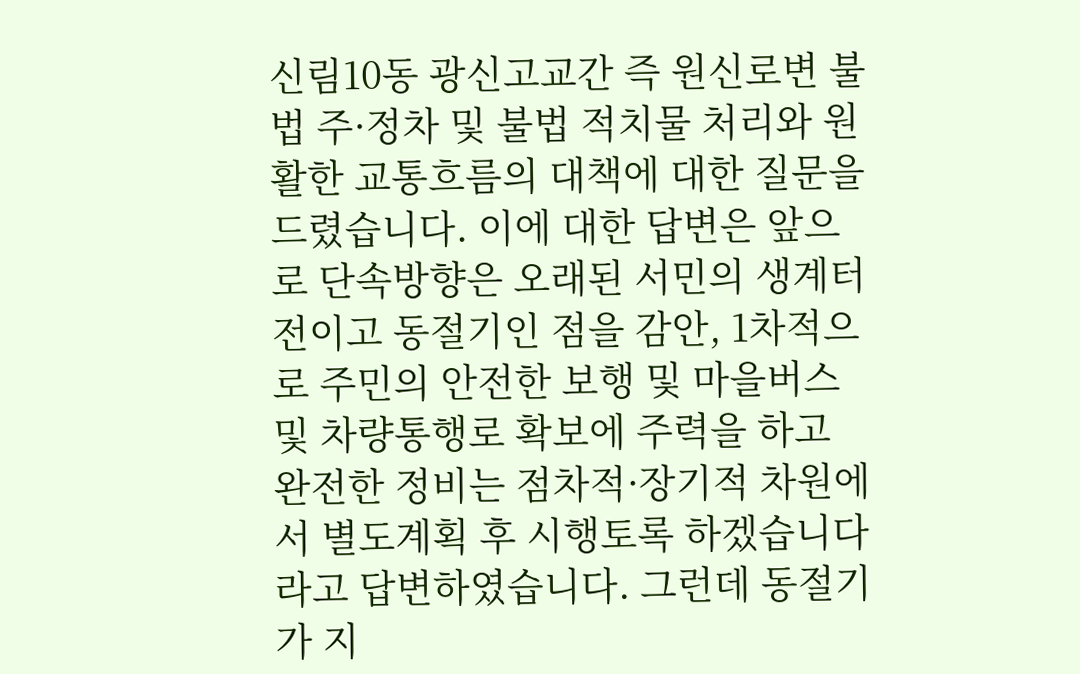신림10동 광신고교간 즉 원신로변 불법 주·정차 및 불법 적치물 처리와 원활한 교통흐름의 대책에 대한 질문을 드렸습니다. 이에 대한 답변은 앞으로 단속방향은 오래된 서민의 생계터전이고 동절기인 점을 감안, 1차적으로 주민의 안전한 보행 및 마을버스 및 차량통행로 확보에 주력을 하고 완전한 정비는 점차적·장기적 차원에서 별도계획 후 시행토록 하겠습니다라고 답변하였습니다. 그런데 동절기가 지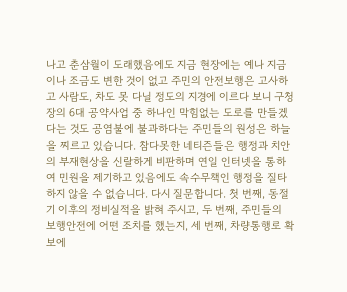나고 춘삼월이 도래했음에도 지금 현장에는 예나 지금이나 조금도 변한 것이 없고 주민의 안전보행은 고사하고 사람도, 차도 못 다닐 정도의 지경에 이르다 보니 구청장의 6대 공약사업 중 하나인 막힘없는 도로를 만들겠다는 것도 공염불에 불과하다는 주민들의 원성은 하늘을 찌르고 있습니다. 참다못한 네티즌들은 행정과 치안의 부재현상을 신랄하게 비판하며 연일 인터넷을 통하여 민원을 제기하고 있음에도 속수무책인 행정을 질타하지 않을 수 없습니다. 다시 질문합니다. 첫 번째, 동절기 이후의 정비실적을 밝혀 주시고, 두 번째, 주민들의 보행안전에 어떤 조치를 했는지, 세 번째, 차량통행로 확보에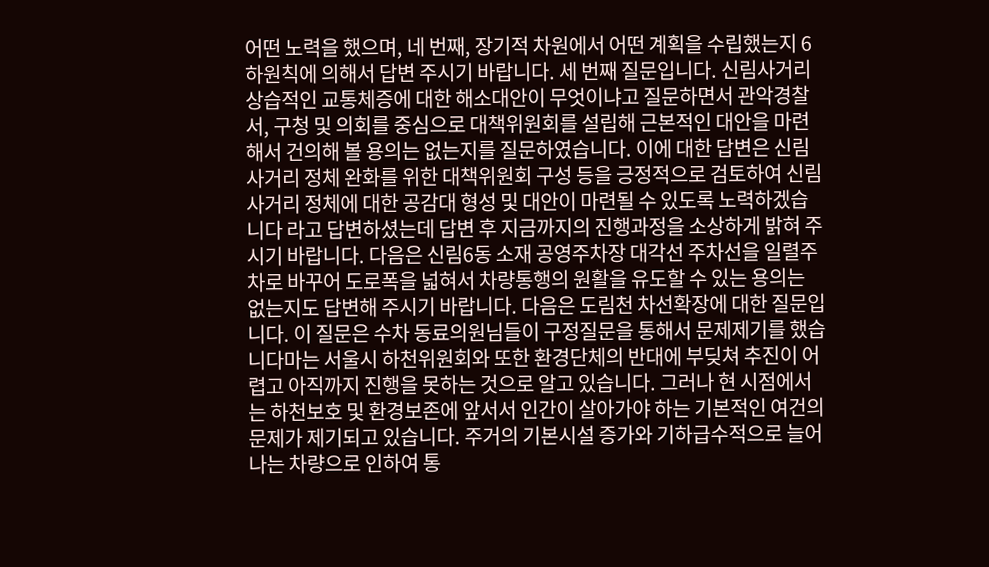어떤 노력을 했으며, 네 번째, 장기적 차원에서 어떤 계획을 수립했는지 6하원칙에 의해서 답변 주시기 바랍니다. 세 번째 질문입니다. 신림사거리 상습적인 교통체증에 대한 해소대안이 무엇이냐고 질문하면서 관악경찰서, 구청 및 의회를 중심으로 대책위원회를 설립해 근본적인 대안을 마련해서 건의해 볼 용의는 없는지를 질문하였습니다. 이에 대한 답변은 신림사거리 정체 완화를 위한 대책위원회 구성 등을 긍정적으로 검토하여 신림사거리 정체에 대한 공감대 형성 및 대안이 마련될 수 있도록 노력하겠습니다 라고 답변하셨는데 답변 후 지금까지의 진행과정을 소상하게 밝혀 주시기 바랍니다. 다음은 신림6동 소재 공영주차장 대각선 주차선을 일렬주차로 바꾸어 도로폭을 넓혀서 차량통행의 원활을 유도할 수 있는 용의는 없는지도 답변해 주시기 바랍니다. 다음은 도림천 차선확장에 대한 질문입니다. 이 질문은 수차 동료의원님들이 구정질문을 통해서 문제제기를 했습니다마는 서울시 하천위원회와 또한 환경단체의 반대에 부딪쳐 추진이 어렵고 아직까지 진행을 못하는 것으로 알고 있습니다. 그러나 현 시점에서는 하천보호 및 환경보존에 앞서서 인간이 살아가야 하는 기본적인 여건의 문제가 제기되고 있습니다. 주거의 기본시설 증가와 기하급수적으로 늘어나는 차량으로 인하여 통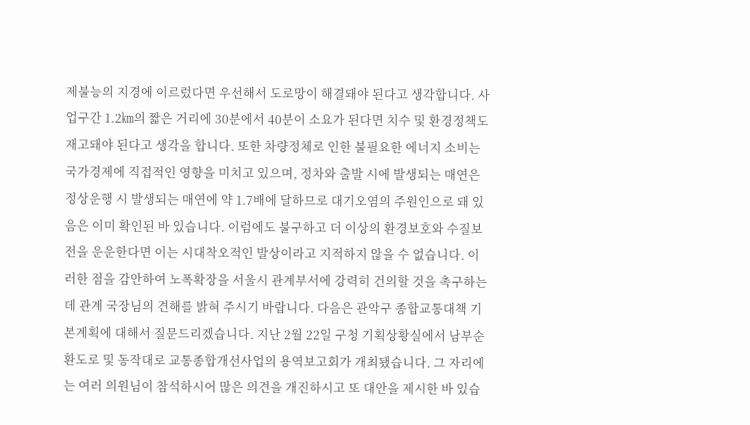제불능의 지경에 이르렀다면 우선해서 도로망이 해결돼야 된다고 생각합니다. 사업구간 1.2㎞의 짧은 거리에 30분에서 40분이 소요가 된다면 치수 및 환경정책도 재고돼야 된다고 생각을 합니다. 또한 차량정체로 인한 불필요한 에너지 소비는 국가경제에 직접적인 영향을 미치고 있으며, 정차와 출발 시에 발생되는 매연은 정상운행 시 발생되는 매연에 약 1.7배에 달하므로 대기오염의 주원인으로 돼 있음은 이미 확인된 바 있습니다. 이럼에도 불구하고 더 이상의 환경보호와 수질보전을 운운한다면 이는 시대착오적인 발상이라고 지적하지 않을 수 없습니다. 이러한 점을 감안하여 노폭확장을 서울시 관계부서에 강력히 건의할 것을 촉구하는데 관계 국장님의 견해를 밝혀 주시기 바랍니다. 다음은 관악구 종합교통대책 기본계획에 대해서 질문드리겠습니다. 지난 2월 22일 구청 기획상황실에서 남부순환도로 및 동작대로 교통종합개선사업의 용역보고회가 개최됐습니다. 그 자리에는 여러 의원님이 참석하시어 많은 의견을 개진하시고 또 대안을 제시한 바 있습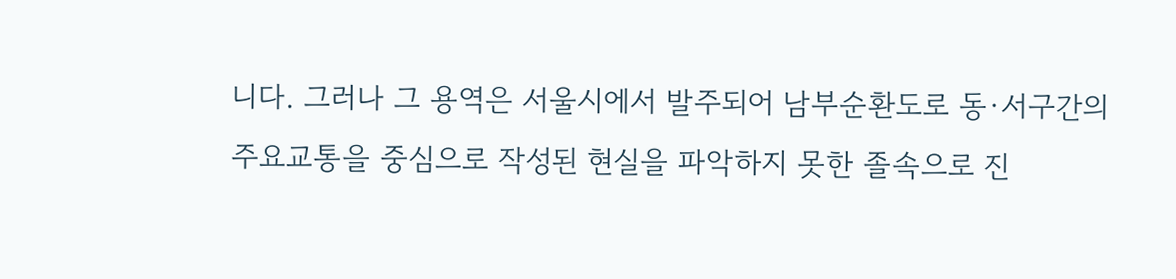니다. 그러나 그 용역은 서울시에서 발주되어 남부순환도로 동·서구간의 주요교통을 중심으로 작성된 현실을 파악하지 못한 졸속으로 진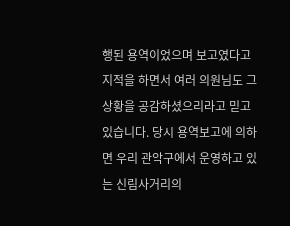행된 용역이었으며 보고였다고 지적을 하면서 여러 의원님도 그 상황을 공감하셨으리라고 믿고 있습니다. 당시 용역보고에 의하면 우리 관악구에서 운영하고 있는 신림사거리의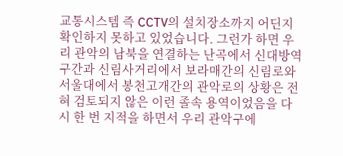교통시스템 즉 CCTV의 설치장소까지 어딘지 확인하지 못하고 있었습니다. 그런가 하면 우리 관악의 남북을 연결하는 난곡에서 신대방역 구간과 신림사거리에서 보라매간의 신림로와 서울대에서 봉천고개간의 관악로의 상황은 전혀 검토되지 않은 이런 졸속 용역이었음을 다시 한 번 지적을 하면서 우리 관악구에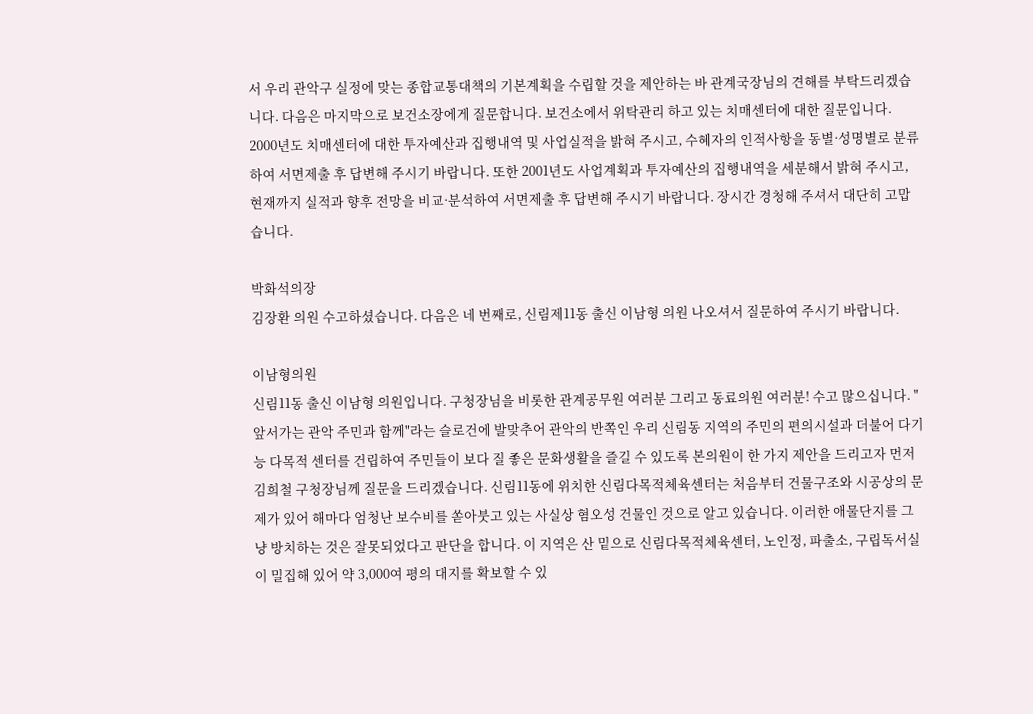서 우리 관악구 실정에 맞는 종합교통대책의 기본계획을 수립할 것을 제안하는 바 관계국장님의 견해를 부탁드리겠습니다. 다음은 마지막으로 보건소장에게 질문합니다. 보건소에서 위탁관리 하고 있는 치매센터에 대한 질문입니다. 2000년도 치매센터에 대한 투자예산과 집행내역 및 사업실적을 밝혀 주시고, 수혜자의 인적사항을 동별·성명별로 분류하여 서면제출 후 답변해 주시기 바랍니다. 또한 2001년도 사업계획과 투자예산의 집행내역을 세분해서 밝혀 주시고, 현재까지 실적과 향후 전망을 비교·분석하여 서면제출 후 답변해 주시기 바랍니다. 장시간 경청해 주셔서 대단히 고맙습니다.

박화석의장
김장환 의원 수고하셨습니다. 다음은 네 번째로, 신림제11동 출신 이남형 의원 나오셔서 질문하여 주시기 바랍니다.

이남형의원
신림11동 출신 이남형 의원입니다. 구청장님을 비롯한 관계공무원 여러분 그리고 동료의원 여러분! 수고 많으십니다. "앞서가는 관악 주민과 함께"라는 슬로건에 발맞추어 관악의 반쪽인 우리 신림동 지역의 주민의 편의시설과 더불어 다기능 다목적 센터를 건립하여 주민들이 보다 질 좋은 문화생활을 즐길 수 있도록 본의원이 한 가지 제안을 드리고자 먼저 김희철 구청장님께 질문을 드리겠습니다. 신림11동에 위치한 신림다목적체육센터는 처음부터 건물구조와 시공상의 문제가 있어 해마다 엄청난 보수비를 쏟아붓고 있는 사실상 혐오성 건물인 것으로 알고 있습니다. 이러한 애물단지를 그냥 방치하는 것은 잘못되었다고 판단을 합니다. 이 지역은 산 밑으로 신림다목적체육센터, 노인정, 파출소, 구립독서실이 밀집해 있어 약 3,000여 평의 대지를 확보할 수 있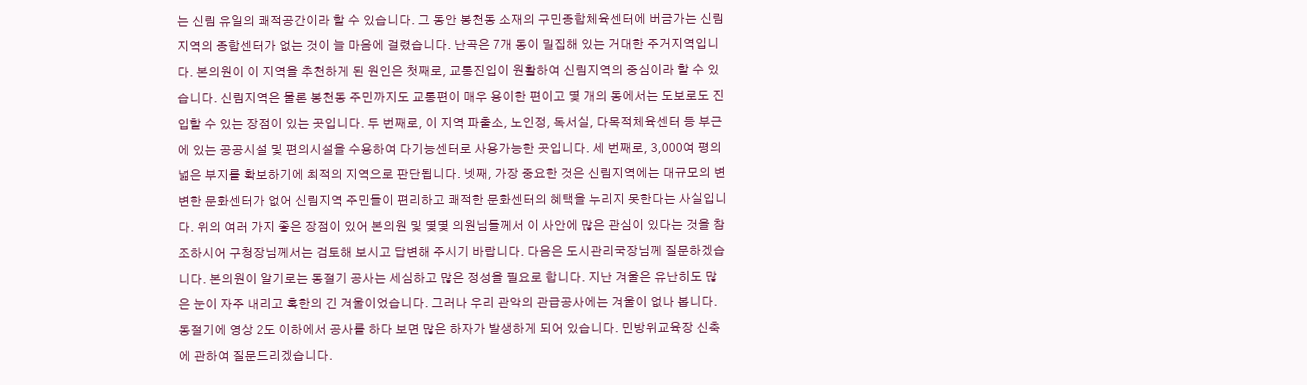는 신림 유일의 쾌적공간이라 할 수 있습니다. 그 동안 봉천동 소재의 구민종합체육센터에 버금가는 신림지역의 종합센터가 없는 것이 늘 마음에 걸렸습니다. 난곡은 7개 동이 밀집해 있는 거대한 주거지역입니다. 본의원이 이 지역을 추천하게 된 원인은 첫째로, 교통진입이 원활하여 신림지역의 중심이라 할 수 있습니다. 신림지역은 물론 봉천동 주민까지도 교통편이 매우 용이한 편이고 몇 개의 동에서는 도보로도 진입할 수 있는 장점이 있는 곳입니다. 두 번째로, 이 지역 파출소, 노인정, 독서실, 다목적체육센터 등 부근에 있는 공공시설 및 편의시설을 수용하여 다기능센터로 사용가능한 곳입니다. 세 번째로, 3,000여 평의 넓은 부지를 확보하기에 최적의 지역으로 판단됩니다. 넷째, 가장 중요한 것은 신림지역에는 대규모의 변변한 문화센터가 없어 신림지역 주민들이 편리하고 쾌적한 문화센터의 혜택을 누리지 못한다는 사실입니다. 위의 여러 가지 좋은 장점이 있어 본의원 및 몇몇 의원님들께서 이 사안에 많은 관심이 있다는 것을 참조하시어 구청장님께서는 검토해 보시고 답변해 주시기 바랍니다. 다음은 도시관리국장님께 질문하겠습니다. 본의원이 알기로는 동절기 공사는 세심하고 많은 정성을 필요로 합니다. 지난 겨울은 유난히도 많은 눈이 자주 내리고 혹한의 긴 겨울이었습니다. 그러나 우리 관악의 관급공사에는 겨울이 없나 봅니다. 동절기에 영상 2도 이하에서 공사를 하다 보면 많은 하자가 발생하게 되어 있습니다. 민방위교육장 신축에 관하여 질문드리겠습니다.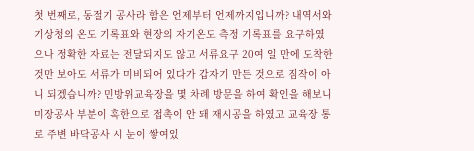첫 번째로, 동절기 공사라 함은 언제부터 언제까지입니까? 내역서와 기상청의 온도 기록표와 현장의 자기온도 측정 기록표를 요구하였으나 정확한 자료는 전달되지도 않고 서류요구 20여 일 만에 도착한 것만 보아도 서류가 미비되어 있다가 갑자기 만든 것으로 짐작이 아니 되겠습니까? 민방위교육장을 몇 차례 방문을 하여 확인을 해보니 미장공사 부분이 혹한으로 접촉이 안 돼 재시공을 하였고 교육장 통로 주변 바닥공사 시 눈이 쌓여있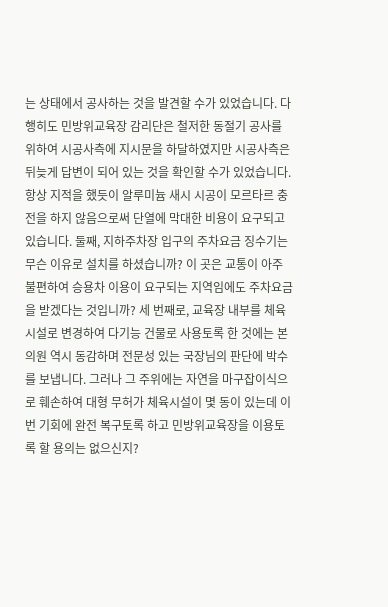는 상태에서 공사하는 것을 발견할 수가 있었습니다. 다행히도 민방위교육장 감리단은 철저한 동절기 공사를 위하여 시공사측에 지시문을 하달하였지만 시공사측은 뒤늦게 답변이 되어 있는 것을 확인할 수가 있었습니다. 항상 지적을 했듯이 알루미늄 새시 시공이 모르타르 충전을 하지 않음으로써 단열에 막대한 비용이 요구되고 있습니다. 둘째, 지하주차장 입구의 주차요금 징수기는 무슨 이유로 설치를 하셨습니까? 이 곳은 교통이 아주 불편하여 승용차 이용이 요구되는 지역임에도 주차요금을 받겠다는 것입니까? 세 번째로, 교육장 내부를 체육시설로 변경하여 다기능 건물로 사용토록 한 것에는 본의원 역시 동감하며 전문성 있는 국장님의 판단에 박수를 보냅니다. 그러나 그 주위에는 자연을 마구잡이식으로 훼손하여 대형 무허가 체육시설이 몇 동이 있는데 이번 기회에 완전 복구토록 하고 민방위교육장을 이용토록 할 용의는 없으신지?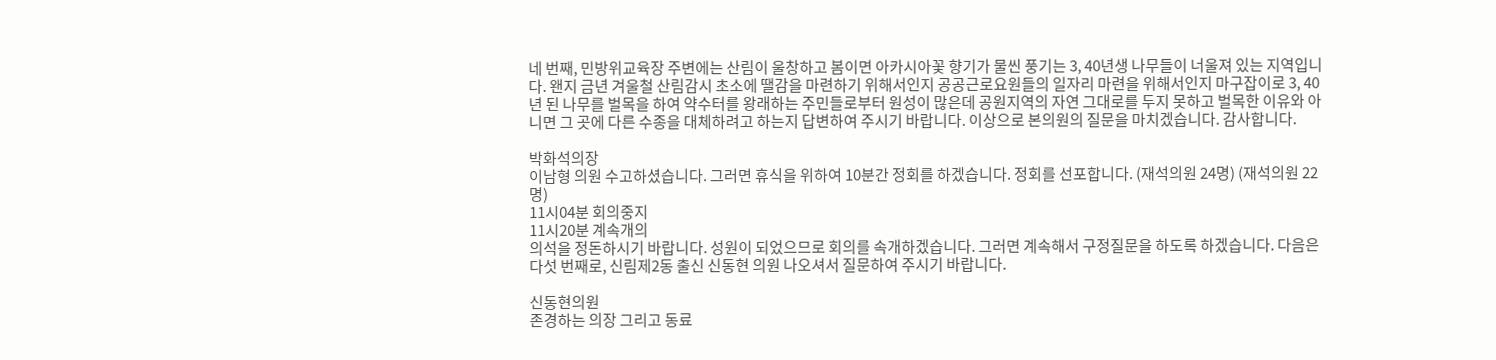네 번째, 민방위교육장 주변에는 산림이 울창하고 봄이면 아카시아꽃 향기가 물씬 풍기는 3, 40년생 나무들이 너울져 있는 지역입니다. 왠지 금년 겨울철 산림감시 초소에 땔감을 마련하기 위해서인지 공공근로요원들의 일자리 마련을 위해서인지 마구잡이로 3, 40년 된 나무를 벌목을 하여 약수터를 왕래하는 주민들로부터 원성이 많은데 공원지역의 자연 그대로를 두지 못하고 벌목한 이유와 아니면 그 곳에 다른 수종을 대체하려고 하는지 답변하여 주시기 바랍니다. 이상으로 본의원의 질문을 마치겠습니다. 감사합니다.

박화석의장
이남형 의원 수고하셨습니다. 그러면 휴식을 위하여 10분간 정회를 하겠습니다. 정회를 선포합니다. (재석의원 24명) (재석의원 22명)
11시04분 회의중지
11시20분 계속개의
의석을 정돈하시기 바랍니다. 성원이 되었으므로 회의를 속개하겠습니다. 그러면 계속해서 구정질문을 하도록 하겠습니다. 다음은 다섯 번째로, 신림제2동 출신 신동현 의원 나오셔서 질문하여 주시기 바랍니다.

신동현의원
존경하는 의장 그리고 동료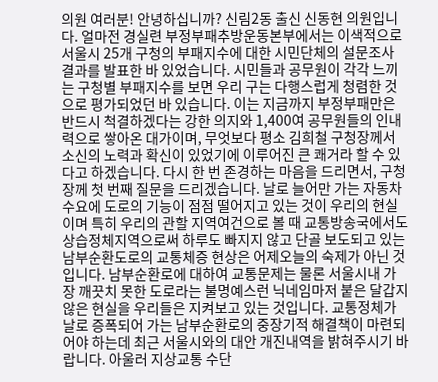의원 여러분! 안녕하십니까? 신림2동 출신 신동현 의원입니다. 얼마전 경실련 부정부패추방운동본부에서는 이색적으로 서울시 25개 구청의 부패지수에 대한 시민단체의 설문조사 결과를 발표한 바 있었습니다. 시민들과 공무원이 각각 느끼는 구청별 부패지수를 보면 우리 구는 다행스럽게 청렴한 것으로 평가되었던 바 있습니다. 이는 지금까지 부정부패만은 반드시 척결하겠다는 강한 의지와 1,400여 공무원들의 인내력으로 쌓아온 대가이며, 무엇보다 평소 김희철 구청장께서 소신의 노력과 확신이 있었기에 이루어진 큰 쾌거라 할 수 있다고 하겠습니다. 다시 한 번 존경하는 마음을 드리면서, 구청장께 첫 번째 질문을 드리겠습니다. 날로 늘어만 가는 자동차 수요에 도로의 기능이 점점 떨어지고 있는 것이 우리의 현실이며 특히 우리의 관할 지역여건으로 볼 때 교통방송국에서도 상습정체지역으로써 하루도 빠지지 않고 단골 보도되고 있는 남부순환도로의 교통체증 현상은 어제오늘의 숙제가 아닌 것입니다. 남부순환로에 대하여 교통문제는 물론 서울시내 가장 깨끗치 못한 도로라는 불명예스런 닉네임마저 붙은 달갑지 않은 현실을 우리들은 지켜보고 있는 것입니다. 교통정체가 날로 증폭되어 가는 남부순환로의 중장기적 해결책이 마련되어야 하는데 최근 서울시와의 대안 개진내역을 밝혀주시기 바랍니다. 아울러 지상교통 수단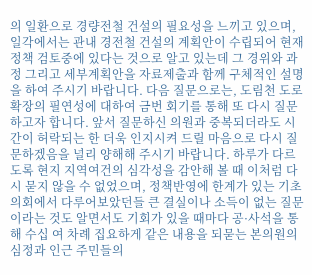의 일환으로 경량전철 건설의 필요성을 느끼고 있으며, 일각에서는 관내 경전철 건설의 계획안이 수립되어 현재 정책 검토중에 있다는 것으로 알고 있는데 그 경위와 과정 그리고 세부계획안을 자료제출과 함께 구체적인 설명을 하여 주시기 바랍니다. 다음 질문으로는, 도림천 도로확장의 필연성에 대하여 금번 회기를 통해 또 다시 질문하고자 합니다. 앞서 질문하신 의원과 중복되더라도 시간이 허락되는 한 더욱 인지시켜 드릴 마음으로 다시 질문하겠음을 널리 양해해 주시기 바랍니다. 하루가 다르도록 현지 지역여건의 심각성을 감안해 볼 때 이처럼 다시 묻지 않을 수 없었으며, 정책반영에 한계가 있는 기초의회에서 다루어보았던들 큰 결실이나 소득이 없는 질문이라는 것도 알면서도 기회가 있을 때마다 공·사석을 통해 수십 여 차례 집요하게 같은 내용을 되묻는 본의원의 심정과 인근 주민들의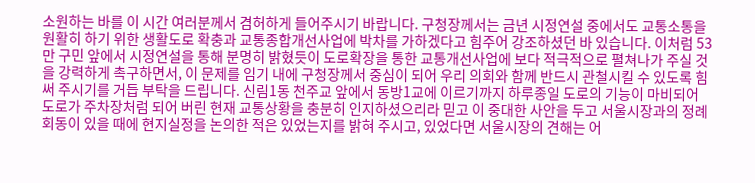소원하는 바를 이 시간 여러분께서 겸허하게 들어주시기 바랍니다. 구청장께서는 금년 시정연설 중에서도 교통소통을 원활히 하기 위한 생활도로 확충과 교통종합개선사업에 박차를 가하겠다고 힘주어 강조하셨던 바 있습니다. 이처럼 53만 구민 앞에서 시정연설을 통해 분명히 밝혔듯이 도로확장을 통한 교통개선사업에 보다 적극적으로 펼쳐나가 주실 것을 강력하게 촉구하면서, 이 문제를 임기 내에 구청장께서 중심이 되어 우리 의회와 함께 반드시 관철시킬 수 있도록 힘써 주시기를 거듭 부탁을 드립니다. 신림1동 천주교 앞에서 동방1교에 이르기까지 하루종일 도로의 기능이 마비되어 도로가 주차장처럼 되어 버린 현재 교통상황을 충분히 인지하셨으리라 믿고 이 중대한 사안을 두고 서울시장과의 정례 회동이 있을 때에 현지실정을 논의한 적은 있었는지를 밝혀 주시고, 있었다면 서울시장의 견해는 어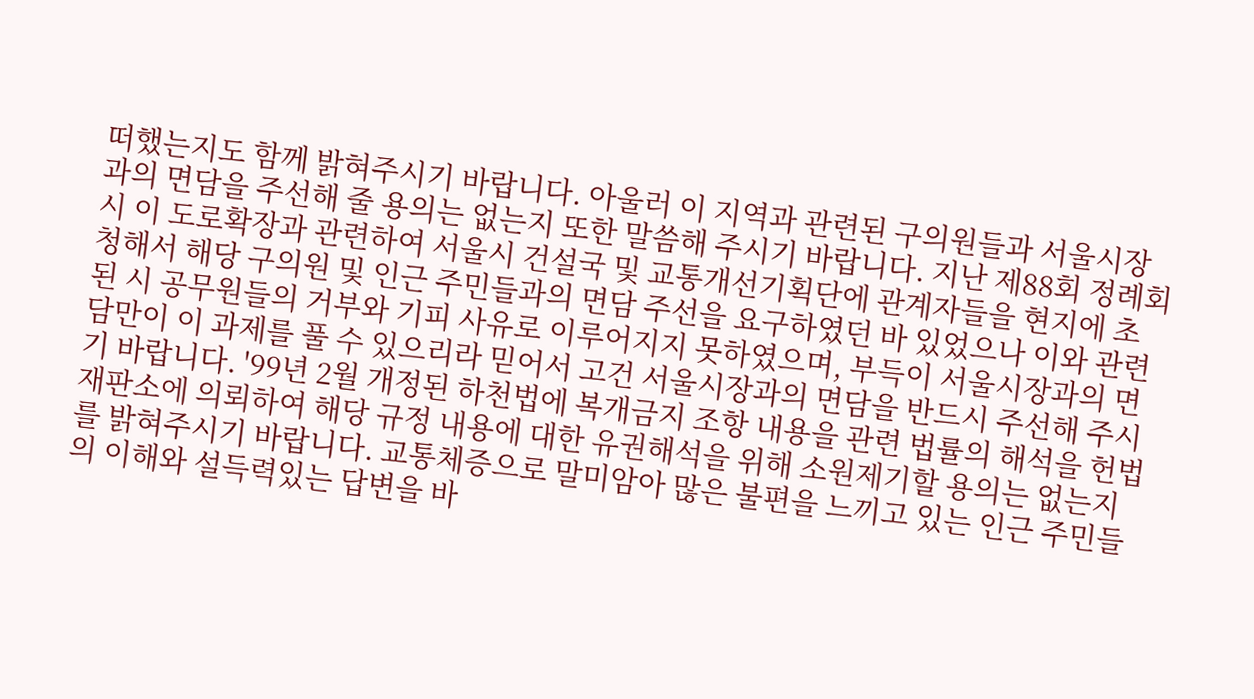떠했는지도 함께 밝혀주시기 바랍니다. 아울러 이 지역과 관련된 구의원들과 서울시장과의 면담을 주선해 줄 용의는 없는지 또한 말씀해 주시기 바랍니다. 지난 제88회 정례회 시 이 도로확장과 관련하여 서울시 건설국 및 교통개선기획단에 관계자들을 현지에 초청해서 해당 구의원 및 인근 주민들과의 면담 주선을 요구하였던 바 있었으나 이와 관련된 시 공무원들의 거부와 기피 사유로 이루어지지 못하였으며, 부득이 서울시장과의 면담만이 이 과제를 풀 수 있으리라 믿어서 고건 서울시장과의 면담을 반드시 주선해 주시기 바랍니다. '99년 2월 개정된 하천법에 복개금지 조항 내용을 관련 법률의 해석을 헌법재판소에 의뢰하여 해당 규정 내용에 대한 유권해석을 위해 소원제기할 용의는 없는지를 밝혀주시기 바랍니다. 교통체증으로 말미암아 많은 불편을 느끼고 있는 인근 주민들의 이해와 설득력있는 답변을 바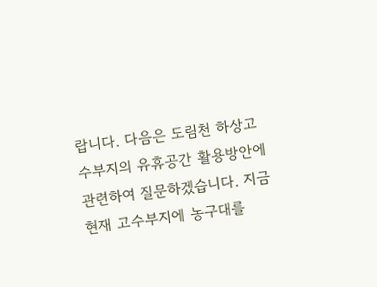랍니다. 다음은 도림천 하상고수부지의 유휴공간 활용방안에 관련하여 질문하겠습니다. 지금 현재 고수부지에 농구대를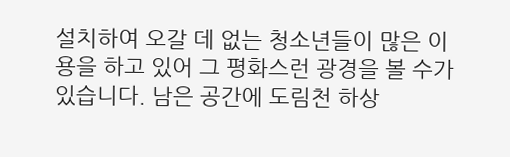설치하여 오갈 데 없는 청소년들이 많은 이용을 하고 있어 그 평화스런 광경을 볼 수가 있습니다. 남은 공간에 도림천 하상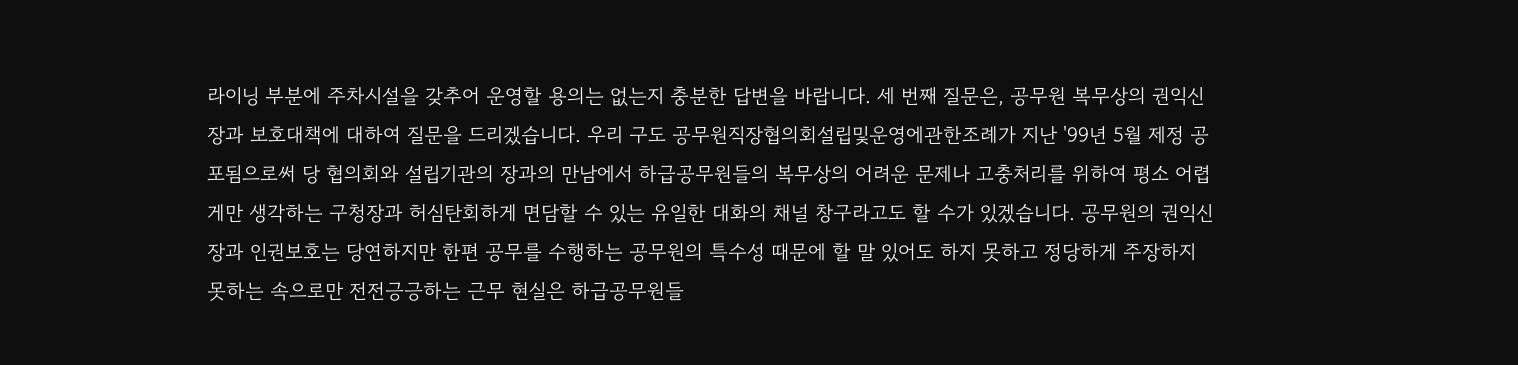라이닝 부분에 주차시설을 갖추어 운영할 용의는 없는지 충분한 답변을 바랍니다. 세 번째 질문은, 공무원 복무상의 권익신장과 보호대책에 대하여 질문을 드리겠습니다. 우리 구도 공무원직장협의회설립및운영에관한조례가 지난 '99년 5월 제정 공포됨으로써 당 협의회와 설립기관의 장과의 만남에서 하급공무원들의 복무상의 어려운 문제나 고충처리를 위하여 평소 어렵게만 생각하는 구청장과 허심탄회하게 면담할 수 있는 유일한 대화의 채널 창구라고도 할 수가 있겠습니다. 공무원의 권익신장과 인권보호는 당연하지만 한편 공무를 수행하는 공무원의 특수성 때문에 할 말 있어도 하지 못하고 정당하게 주장하지 못하는 속으로만 전전긍긍하는 근무 현실은 하급공무원들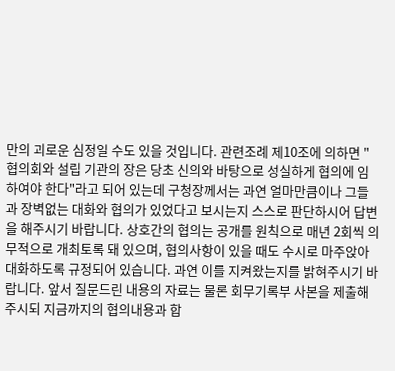만의 괴로운 심정일 수도 있을 것입니다. 관련조례 제10조에 의하면 "협의회와 설립 기관의 장은 당초 신의와 바탕으로 성실하게 협의에 임하여야 한다"라고 되어 있는데 구청장께서는 과연 얼마만큼이나 그들과 장벽없는 대화와 협의가 있었다고 보시는지 스스로 판단하시어 답변을 해주시기 바랍니다. 상호간의 협의는 공개를 원칙으로 매년 2회씩 의무적으로 개최토록 돼 있으며, 협의사항이 있을 때도 수시로 마주앉아 대화하도록 규정되어 있습니다. 과연 이를 지켜왔는지를 밝혀주시기 바랍니다. 앞서 질문드린 내용의 자료는 물론 회무기록부 사본을 제출해 주시되 지금까지의 협의내용과 합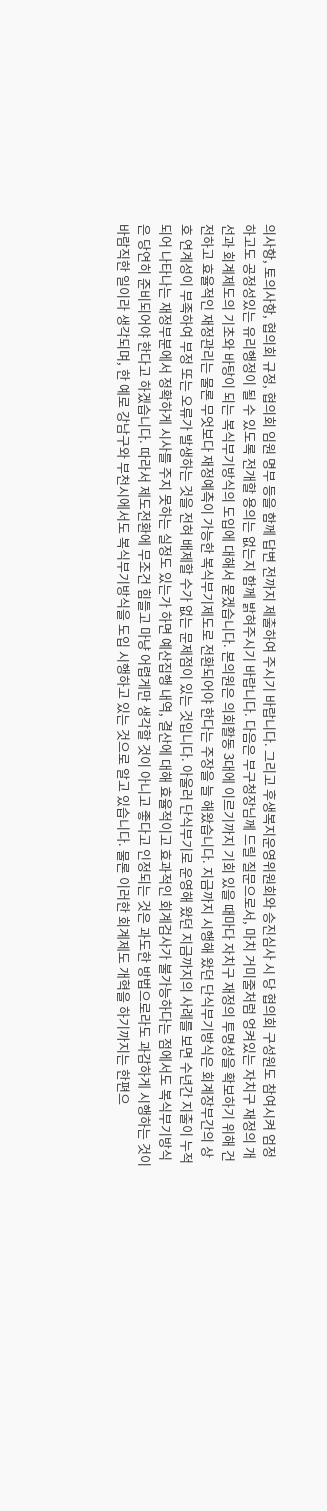의사항, 토의사항, 협의회 규정, 협의회 임원 명부 등을 함께 답변 전까지 제출하여 주시기 바랍니다. 그리고 후생복지운영위원회와 승진심사 시 당 협의회 구성원도 참여시켜 엄정하고도 공정성있는 유리행정이 될 수 있도록 전개할 용의는 없는지 함께 밝혀주시기 바랍니다. 다음은 부구청장님께 드릴 질문으로서, 마치 거미줄처럼 엉켜있는 자치구 재정의 개선과 회계제도의 기초와 바탕이 되는 복식부기방식의 도입에 대해서 묻겠습니다. 본의원은 의회활동 3대에 이르기까지 기회 있을 때마다 자치구 재정의 투명성을 확보하기 위해 건전하고 효율적인 재정관리는 물론 무엇보다 재정예측이 가능한 복식부기제도로 전환되어야 한다는 주장을 늘 해왔습니다. 지금까지 시행해 왔던 단식부기방식은 회계장부간의 상호 연계성이 부족하여 부정 또는 오류가 발생하는 것을 전혀 배제할 수가 없는 문제점이 있는 것입니다. 아울러 단식부기로 운영해 왔던 지금까지의 사례를 보면 수년간 지출이 누적되어 나타나는 재정부분에서 정확하게 시사를 주지 못하는 실정도 있는가 하면 예산집행 내역, 결산에 대해 효율적이고 효과적인 회계검사가 불가능하다는 점에서도 복식부기방식은 당연히 준비되어야 한다고 하겠습니다. 따라서 제도전환에 무조건 힘들고 마냥 어렵게만 생각할 것이 아니고 좋다고 인정되는 것은 과도한 방법으로라도 과감하게 시행하는 것이 바람직한 일이라 생각되며, 한 예로 강남구와 부천시에서도 복식부기방식을 도입 시행하고 있는 것으로 알고 있습니다. 물론 이러한 회계제도 개혁을 하기까지는 한편으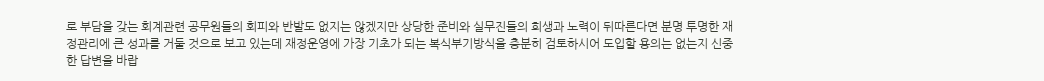로 부담을 갖는 회계관련 공무원들의 회피와 반발도 없지는 않겠지만 상당한 준비와 실무진들의 희생과 노력이 뒤따른다면 분명 투명한 재정관리에 큰 성과를 거둘 것으로 보고 있는데 재정운영에 가장 기초가 되는 복식부기방식을 충분히 검토하시어 도입할 용의는 없는지 신중한 답변을 바랍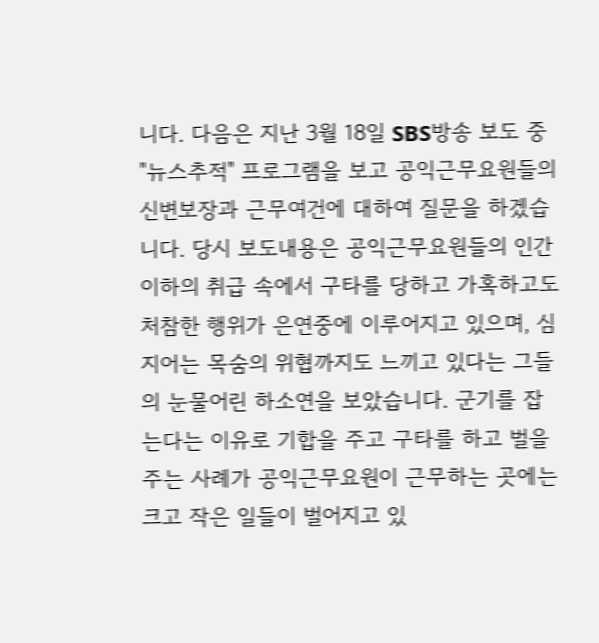니다. 다음은 지난 3월 18일 SBS방송 보도 중 "뉴스추적" 프로그램을 보고 공익근무요원들의 신변보장과 근무여건에 대하여 질문을 하겠습니다. 당시 보도내용은 공익근무요원들의 인간 이하의 취급 속에서 구타를 당하고 가혹하고도 처참한 행위가 은연중에 이루어지고 있으며, 심지어는 목숨의 위협까지도 느끼고 있다는 그들의 눈물어린 하소연을 보았습니다. 군기를 잡는다는 이유로 기합을 주고 구타를 하고 벌을 주는 사례가 공익근무요원이 근무하는 곳에는 크고 작은 일들이 벌어지고 있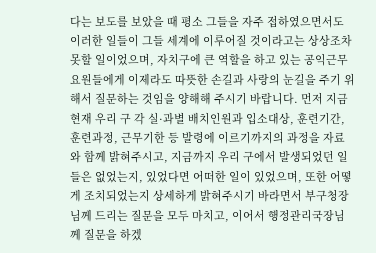다는 보도를 보았을 때 평소 그들을 자주 접하였으면서도 이러한 일들이 그들 세계에 이루어질 것이라고는 상상조차 못할 일이었으며, 자치구에 큰 역할을 하고 있는 공익근무요원들에게 이제라도 따뜻한 손길과 사랑의 눈길을 주기 위해서 질문하는 것임을 양해해 주시기 바랍니다. 먼저 지금 현재 우리 구 각 실·과별 배치인원과 입소대상, 훈련기간, 훈련과정, 근무기한 등 발령에 이르기까지의 과정을 자료와 함께 밝혀주시고, 지금까지 우리 구에서 발생되었던 일들은 없었는지, 있었다면 어떠한 일이 있었으며, 또한 어떻게 조치되었는지 상세하게 밝혀주시기 바라면서 부구청장님께 드리는 질문을 모두 마치고, 이어서 행정관리국장님께 질문을 하겠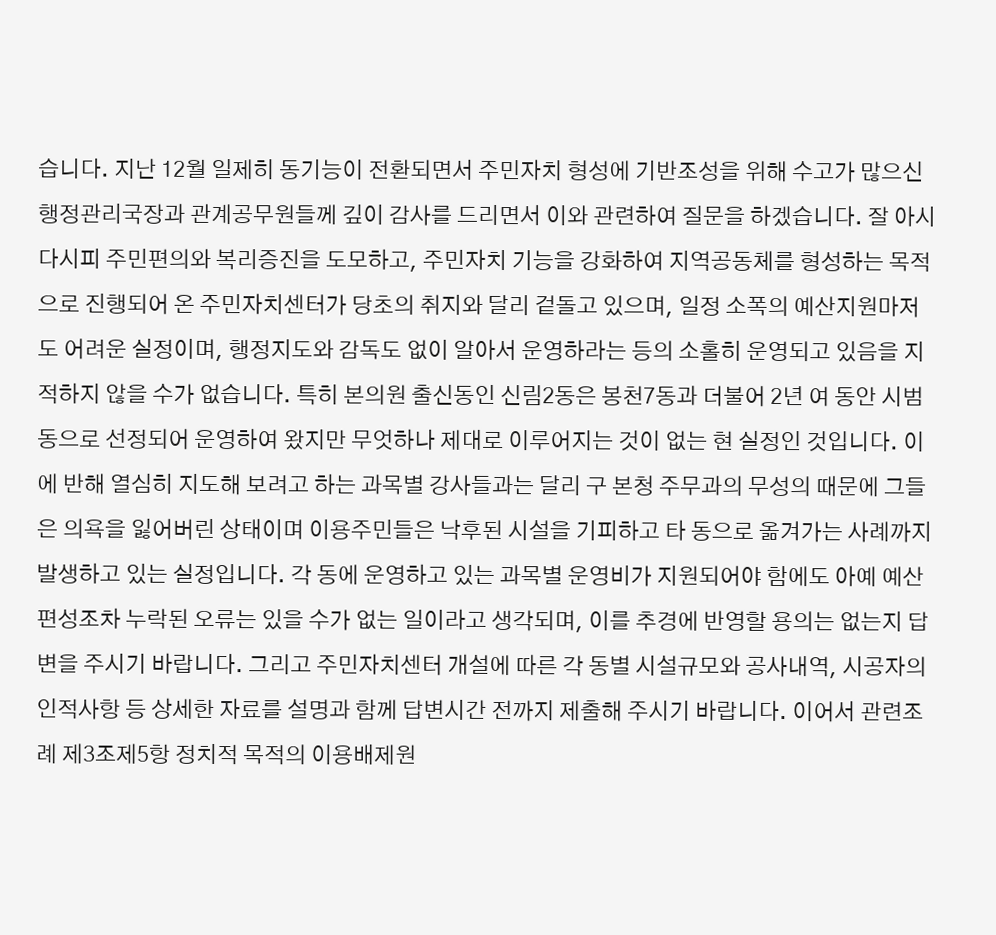습니다. 지난 12월 일제히 동기능이 전환되면서 주민자치 형성에 기반조성을 위해 수고가 많으신 행정관리국장과 관계공무원들께 깊이 감사를 드리면서 이와 관련하여 질문을 하겠습니다. 잘 아시다시피 주민편의와 복리증진을 도모하고, 주민자치 기능을 강화하여 지역공동체를 형성하는 목적으로 진행되어 온 주민자치센터가 당초의 취지와 달리 겉돌고 있으며, 일정 소폭의 예산지원마저도 어려운 실정이며, 행정지도와 감독도 없이 알아서 운영하라는 등의 소홀히 운영되고 있음을 지적하지 않을 수가 없습니다. 특히 본의원 출신동인 신림2동은 봉천7동과 더불어 2년 여 동안 시범동으로 선정되어 운영하여 왔지만 무엇하나 제대로 이루어지는 것이 없는 현 실정인 것입니다. 이에 반해 열심히 지도해 보려고 하는 과목별 강사들과는 달리 구 본청 주무과의 무성의 때문에 그들은 의욕을 잃어버린 상태이며 이용주민들은 낙후된 시설을 기피하고 타 동으로 옮겨가는 사례까지 발생하고 있는 실정입니다. 각 동에 운영하고 있는 과목별 운영비가 지원되어야 함에도 아예 예산편성조차 누락된 오류는 있을 수가 없는 일이라고 생각되며, 이를 추경에 반영할 용의는 없는지 답변을 주시기 바랍니다. 그리고 주민자치센터 개설에 따른 각 동별 시설규모와 공사내역, 시공자의 인적사항 등 상세한 자료를 설명과 함께 답변시간 전까지 제출해 주시기 바랍니다. 이어서 관련조례 제3조제5항 정치적 목적의 이용배제원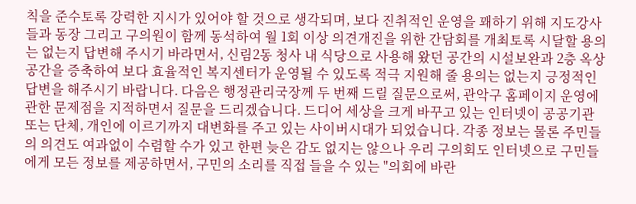칙을 준수토록 강력한 지시가 있어야 할 것으로 생각되며, 보다 진취적인 운영을 꽤하기 위해 지도강사들과 동장 그리고 구의원이 함께 동석하여 월 1회 이상 의견개진을 위한 간담회를 개최토록 시달할 용의는 없는지 답변해 주시기 바라면서, 신림2동 청사 내 식당으로 사용해 왔던 공간의 시설보완과 2층 옥상 공간을 증축하여 보다 효율적인 복지센터가 운영될 수 있도록 적극 지원해 줄 용의는 없는지 긍정적인 답변을 해주시기 바랍니다. 다음은 행정관리국장께 두 번째 드릴 질문으로써, 관악구 홈페이지 운영에 관한 문제점을 지적하면서 질문을 드리겠습니다. 드디어 세상을 크게 바꾸고 있는 인터넷이 공공기관 또는 단체, 개인에 이르기까지 대변화를 주고 있는 사이버시대가 되었습니다. 각종 정보는 물론 주민들의 의견도 여과없이 수렴할 수가 있고 한편 늦은 감도 없지는 않으나 우리 구의회도 인터넷으로 구민들에게 모든 정보를 제공하면서, 구민의 소리를 직접 들을 수 있는 "의회에 바란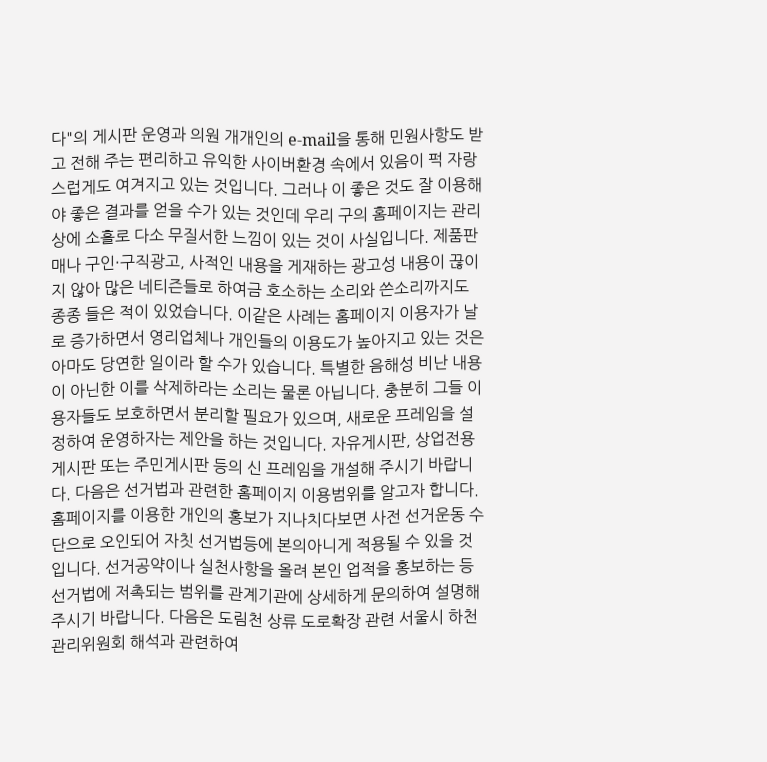다"의 게시판 운영과 의원 개개인의 e-mail을 통해 민원사항도 받고 전해 주는 편리하고 유익한 사이버환경 속에서 있음이 퍽 자랑스럽게도 여겨지고 있는 것입니다. 그러나 이 좋은 것도 잘 이용해야 좋은 결과를 얻을 수가 있는 것인데 우리 구의 홈페이지는 관리상에 소홀로 다소 무질서한 느낌이 있는 것이 사실입니다. 제품판매나 구인·구직광고, 사적인 내용을 게재하는 광고성 내용이 끊이지 않아 많은 네티즌들로 하여금 호소하는 소리와 쓴소리까지도 종종 들은 적이 있었습니다. 이같은 사례는 홈페이지 이용자가 날로 증가하면서 영리업체나 개인들의 이용도가 높아지고 있는 것은 아마도 당연한 일이라 할 수가 있습니다. 특별한 음해성 비난 내용이 아닌한 이를 삭제하라는 소리는 물론 아닙니다. 충분히 그들 이용자들도 보호하면서 분리할 필요가 있으며, 새로운 프레임을 설정하여 운영하자는 제안을 하는 것입니다. 자유게시판, 상업전용게시판 또는 주민게시판 등의 신 프레임을 개설해 주시기 바랍니다. 다음은 선거법과 관련한 홈페이지 이용범위를 알고자 합니다. 홈페이지를 이용한 개인의 홍보가 지나치다보면 사전 선거운동 수단으로 오인되어 자칫 선거법등에 본의아니게 적용될 수 있을 것입니다. 선거공약이나 실천사항을 올려 본인 업적을 홍보하는 등 선거법에 저촉되는 범위를 관계기관에 상세하게 문의하여 설명해 주시기 바랍니다. 다음은 도림천 상류 도로확장 관련 서울시 하천관리위원회 해석과 관련하여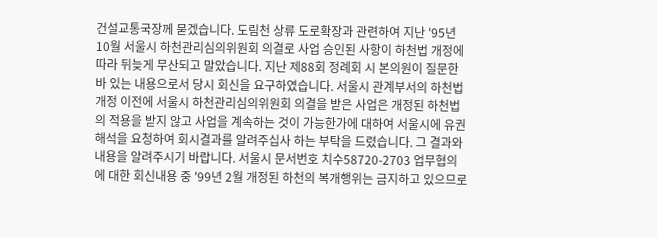건설교통국장께 묻겠습니다. 도림천 상류 도로확장과 관련하여 지난 '95년 10월 서울시 하천관리심의위원회 의결로 사업 승인된 사항이 하천법 개정에 따라 뒤늦게 무산되고 말았습니다. 지난 제88회 정례회 시 본의원이 질문한 바 있는 내용으로서 당시 회신을 요구하였습니다. 서울시 관계부서의 하천법 개정 이전에 서울시 하천관리심의위원회 의결을 받은 사업은 개정된 하천법의 적용을 받지 않고 사업을 계속하는 것이 가능한가에 대하여 서울시에 유권해석을 요청하여 회시결과를 알려주십사 하는 부탁을 드렸습니다. 그 결과와 내용을 알려주시기 바랍니다. 서울시 문서번호 치수58720-2703 업무협의에 대한 회신내용 중 '99년 2월 개정된 하천의 복개행위는 금지하고 있으므로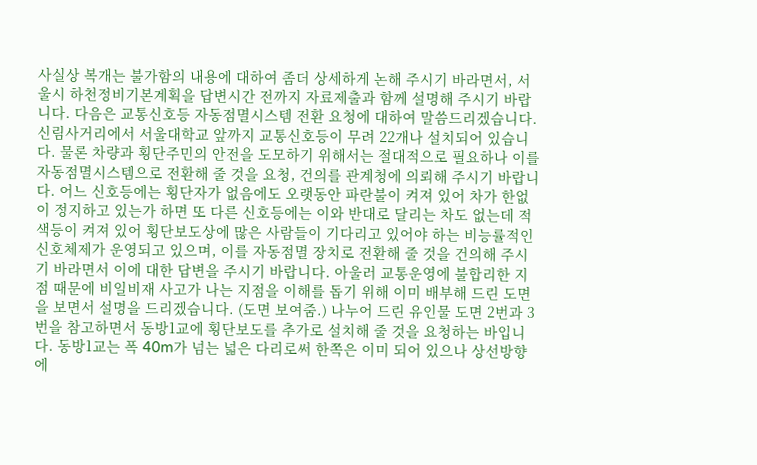사실상 복개는 불가함의 내용에 대하여 좀더 상세하게 논해 주시기 바라면서, 서울시 하천정비기본계획을 답변시간 전까지 자료제출과 함께 설명해 주시기 바랍니다. 다음은 교통신호등 자동점멸시스템 전환 요청에 대하여 말씀드리겠습니다. 신림사거리에서 서울대학교 앞까지 교통신호등이 무려 22개나 설치되어 있습니다. 물론 차량과 횡단주민의 안전을 도모하기 위해서는 절대적으로 필요하나 이를 자동점멸시스템으로 전환해 줄 것을 요청, 건의를 관계청에 의뢰해 주시기 바랍니다. 어느 신호등에는 횡단자가 없음에도 오랫동안 파란불이 켜져 있어 차가 한없이 정지하고 있는가 하면 또 다른 신호등에는 이와 반대로 달리는 차도 없는데 적색등이 켜져 있어 횡단보도상에 많은 사람들이 기다리고 있어야 하는 비능률적인 신호체제가 운영되고 있으며, 이를 자동점멸 장치로 전환해 줄 것을 건의해 주시기 바라면서 이에 대한 답변을 주시기 바랍니다. 아울러 교통운영에 불합리한 지점 때문에 비일비재 사고가 나는 지점을 이해를 돕기 위해 이미 배부해 드린 도면을 보면서 설명을 드리겠습니다. (도면 보여줌.) 나누어 드린 유인물 도면 2번과 3번을 참고하면서 동방1교에 횡단보도를 추가로 설치해 줄 것을 요청하는 바입니다. 동방1교는 폭 40m가 넘는 넓은 다리로써 한쪽은 이미 되어 있으나 상선방향에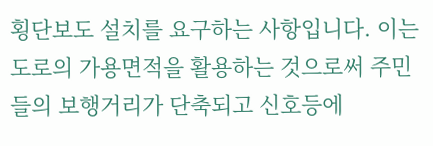횡단보도 설치를 요구하는 사항입니다. 이는 도로의 가용면적을 활용하는 것으로써 주민들의 보행거리가 단축되고 신호등에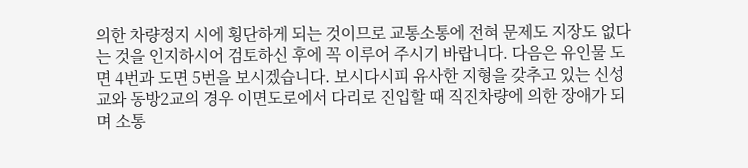의한 차량정지 시에 횡단하게 되는 것이므로 교통소통에 전혀 문제도 지장도 없다는 것을 인지하시어 검토하신 후에 꼭 이루어 주시기 바랍니다. 다음은 유인물 도면 4번과 도면 5번을 보시겠습니다. 보시다시피 유사한 지형을 갖추고 있는 신성교와 동방2교의 경우 이면도로에서 다리로 진입할 때 직진차량에 의한 장애가 되며 소통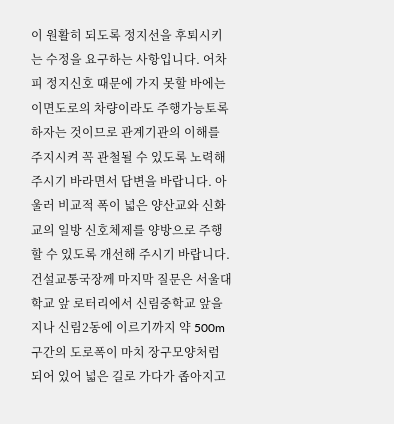이 원활히 되도록 정지선을 후퇴시키는 수정을 요구하는 사항입니다. 어차피 정지신호 때문에 가지 못할 바에는 이면도로의 차량이라도 주행가능토록 하자는 것이므로 관계기관의 이해를 주지시켜 꼭 관철될 수 있도록 노력해 주시기 바라면서 답변을 바랍니다. 아울러 비교적 폭이 넓은 양산교와 신화교의 일방 신호체제를 양방으로 주행할 수 있도록 개선해 주시기 바랍니다. 건설교통국장께 마지막 질문은 서울대학교 앞 로터리에서 신림중학교 앞을 지나 신림2동에 이르기까지 약 500m 구간의 도로폭이 마치 장구모양처럼 되어 있어 넓은 길로 가다가 좁아지고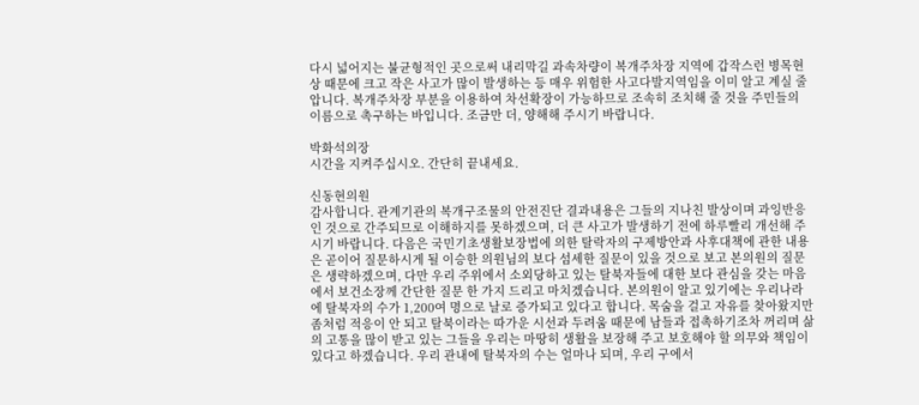다시 넓어지는 불균형적인 곳으로써 내리막길 과속차량이 복개주차장 지역에 갑작스런 병목현상 때문에 크고 작은 사고가 많이 발생하는 등 매우 위험한 사고다발지역임을 이미 알고 계실 줄 압니다. 복개주차장 부분을 이용하여 차선확장이 가능하므로 조속히 조치해 줄 것을 주민들의 이름으로 촉구하는 바입니다. 조금만 더, 양해해 주시기 바랍니다.

박화석의장
시간을 지켜주십시오. 간단히 끝내세요.

신동현의원
감사합니다. 관계기관의 복개구조물의 안전진단 결과내용은 그들의 지나친 발상이며 과잉반응인 것으로 간주되므로 이해하지를 못하겠으며, 더 큰 사고가 발생하기 전에 하루빨리 개선해 주시기 바랍니다. 다음은 국민기초생활보장법에 의한 탈락자의 구제방안과 사후대책에 관한 내용은 곧이어 질문하시게 될 이승한 의원님의 보다 섬세한 질문이 있을 것으로 보고 본의원의 질문은 생략하겠으며, 다만 우리 주위에서 소외당하고 있는 탈북자들에 대한 보다 관심을 갖는 마음에서 보건소장께 간단한 질문 한 가지 드리고 마치겠습니다. 본의원이 알고 있기에는 우리나라에 탈북자의 수가 1,200여 명으로 날로 증가되고 있다고 합니다. 목숨을 걸고 자유를 찾아왔지만 좀처럼 적응이 안 되고 탈북이라는 따가운 시선과 두려움 때문에 남들과 접촉하기조차 꺼리며 삶의 고통을 많이 받고 있는 그들을 우리는 마땅히 생활을 보장해 주고 보호해야 할 의무와 책임이 있다고 하겠습니다. 우리 관내에 탈북자의 수는 얼마나 되며, 우리 구에서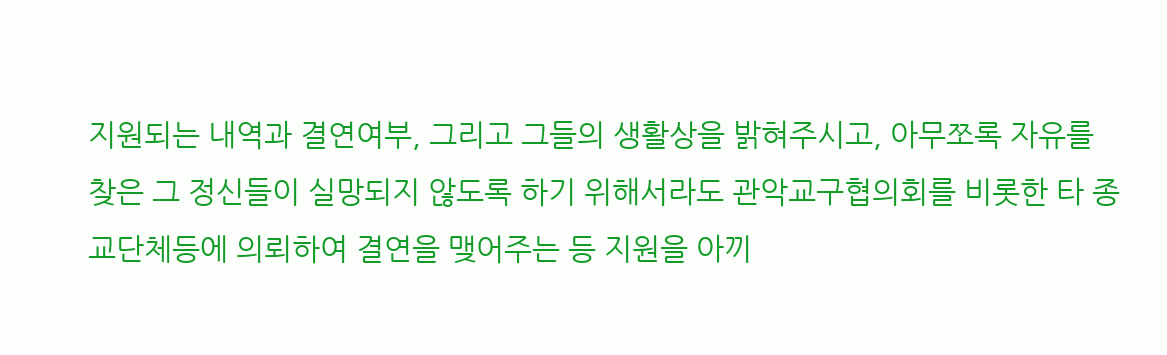지원되는 내역과 결연여부, 그리고 그들의 생활상을 밝혀주시고, 아무쪼록 자유를 찾은 그 정신들이 실망되지 않도록 하기 위해서라도 관악교구협의회를 비롯한 타 종교단체등에 의뢰하여 결연을 맺어주는 등 지원을 아끼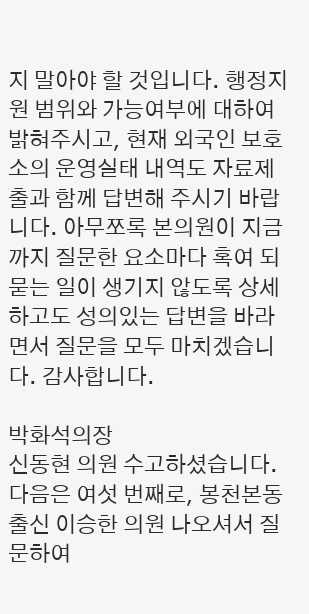지 말아야 할 것입니다. 행정지원 범위와 가능여부에 대하여 밝혀주시고, 현재 외국인 보호소의 운영실태 내역도 자료제출과 함께 답변해 주시기 바랍니다. 아무쪼록 본의원이 지금까지 질문한 요소마다 혹여 되묻는 일이 생기지 않도록 상세하고도 성의있는 답변을 바라면서 질문을 모두 마치겠습니다. 감사합니다.

박화석의장
신동현 의원 수고하셨습니다. 다음은 여섯 번째로, 봉천본동 출신 이승한 의원 나오셔서 질문하여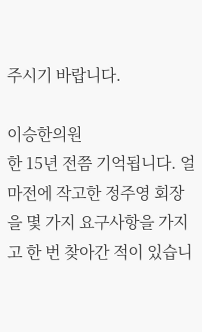주시기 바랍니다.

이승한의원
한 15년 전쯤 기억됩니다. 얼마전에 작고한 정주영 회장을 몇 가지 요구사항을 가지고 한 번 찾아간 적이 있습니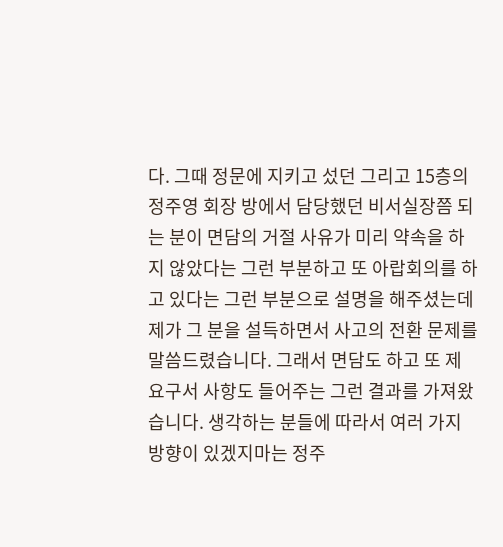다. 그때 정문에 지키고 섰던 그리고 15층의 정주영 회장 방에서 담당했던 비서실장쯤 되는 분이 면담의 거절 사유가 미리 약속을 하지 않았다는 그런 부분하고 또 아랍회의를 하고 있다는 그런 부분으로 설명을 해주셨는데 제가 그 분을 설득하면서 사고의 전환 문제를 말씀드렸습니다. 그래서 면담도 하고 또 제 요구서 사항도 들어주는 그런 결과를 가져왔습니다. 생각하는 분들에 따라서 여러 가지 방향이 있겠지마는 정주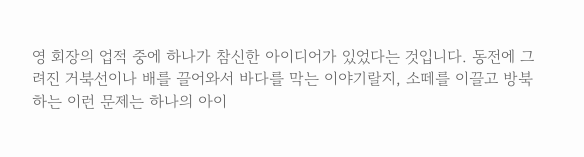영 회장의 업적 중에 하나가 참신한 아이디어가 있었다는 것입니다. 동전에 그려진 거북선이나 배를 끌어와서 바다를 막는 이야기랄지, 소떼를 이끌고 방북하는 이런 문제는 하나의 아이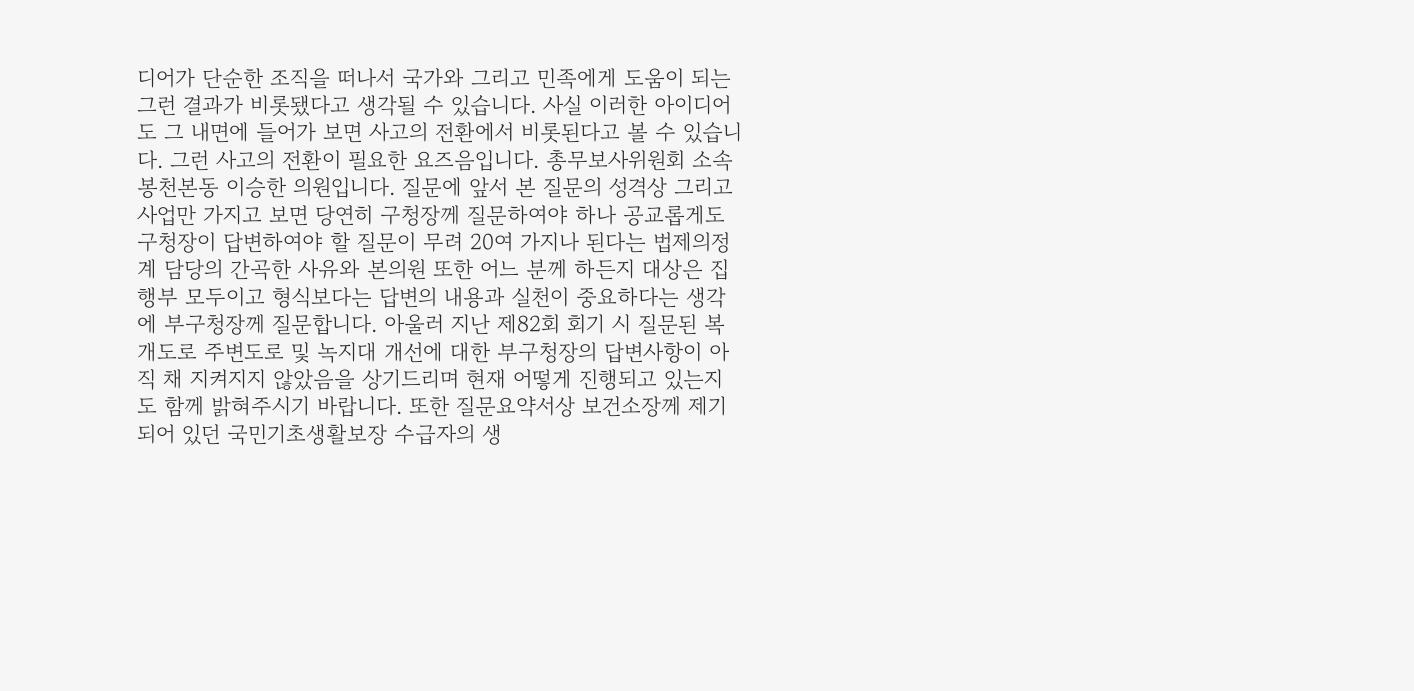디어가 단순한 조직을 떠나서 국가와 그리고 민족에게 도움이 되는 그런 결과가 비롯됐다고 생각될 수 있습니다. 사실 이러한 아이디어도 그 내면에 들어가 보면 사고의 전환에서 비롯된다고 볼 수 있습니다. 그런 사고의 전환이 필요한 요즈음입니다. 총무보사위원회 소속 봉천본동 이승한 의원입니다. 질문에 앞서 본 질문의 성격상 그리고 사업만 가지고 보면 당연히 구청장께 질문하여야 하나 공교롭게도 구청장이 답변하여야 할 질문이 무려 20여 가지나 된다는 법제의정계 담당의 간곡한 사유와 본의원 또한 어느 분께 하든지 대상은 집행부 모두이고 형식보다는 답변의 내용과 실천이 중요하다는 생각에 부구청장께 질문합니다. 아울러 지난 제82회 회기 시 질문된 복개도로 주변도로 및 녹지대 개선에 대한 부구청장의 답변사항이 아직 채 지켜지지 않았음을 상기드리며 현재 어떻게 진행되고 있는지도 함께 밝혀주시기 바랍니다. 또한 질문요약서상 보건소장께 제기되어 있던 국민기초생활보장 수급자의 생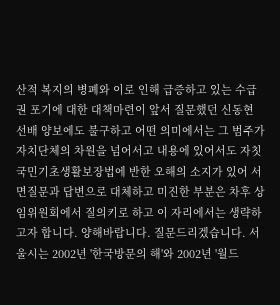산적 복지의 병폐와 이로 인해 급증하고 있는 수급권 포기에 대한 대책마련이 앞서 질문했던 신동현 선배 양보에도 불구하고 어떤 의미에서는 그 범주가 자치단체의 차원을 넘어서고 내용에 있어서도 자칫 국민기초생활보장법에 반한 오해의 소지가 있어 서면질문과 답변으로 대체하고 미진한 부분은 차후 상임위원회에서 질의키로 하고 이 자리에서는 생략하고자 합니다. 양해바랍니다. 질문드리겠습니다. 서울시는 2002년 '한국방문의 해'와 2002년 '월드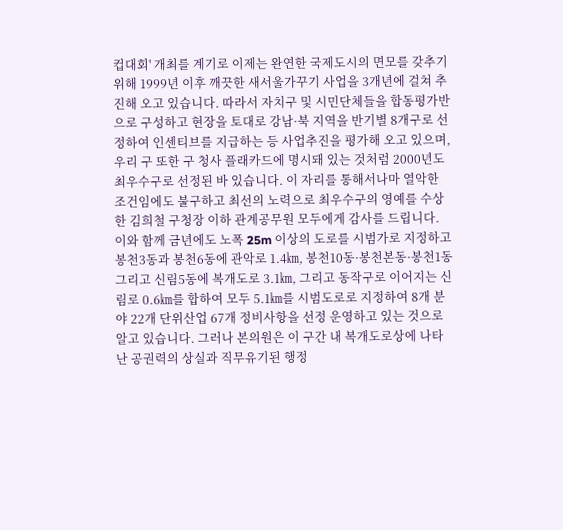컵대회' 개최를 계기로 이제는 완연한 국제도시의 면모를 갖추기 위해 1999년 이후 깨끗한 새서울가꾸기 사업을 3개년에 걸쳐 추진해 오고 있습니다. 따라서 자치구 및 시민단체들을 합동평가반으로 구성하고 현장을 토대로 강남·북 지역을 반기별 8개구로 선정하여 인센티브를 지급하는 등 사업추진을 평가해 오고 있으며, 우리 구 또한 구 청사 플래카드에 명시돼 있는 것처럼 2000년도 최우수구로 선정된 바 있습니다. 이 자리를 통해서나마 열악한 조건임에도 불구하고 최선의 노력으로 최우수구의 영예를 수상한 김희철 구청장 이하 관계공무원 모두에게 감사를 드립니다. 이와 함께 금년에도 노폭 25m 이상의 도로를 시범가로 지정하고 봉천3동과 봉천6동에 관악로 1.4㎞, 봉천10동·봉천본동·봉천1동 그리고 신림5동에 복개도로 3.1㎞, 그리고 동작구로 이어지는 신림로 0.6㎞를 합하여 모두 5.1㎞를 시범도로로 지정하여 8개 분야 22개 단위산업 67개 정비사항을 선정 운영하고 있는 것으로 알고 있습니다. 그러나 본의원은 이 구간 내 복개도로상에 나타난 공권력의 상실과 직무유기된 행정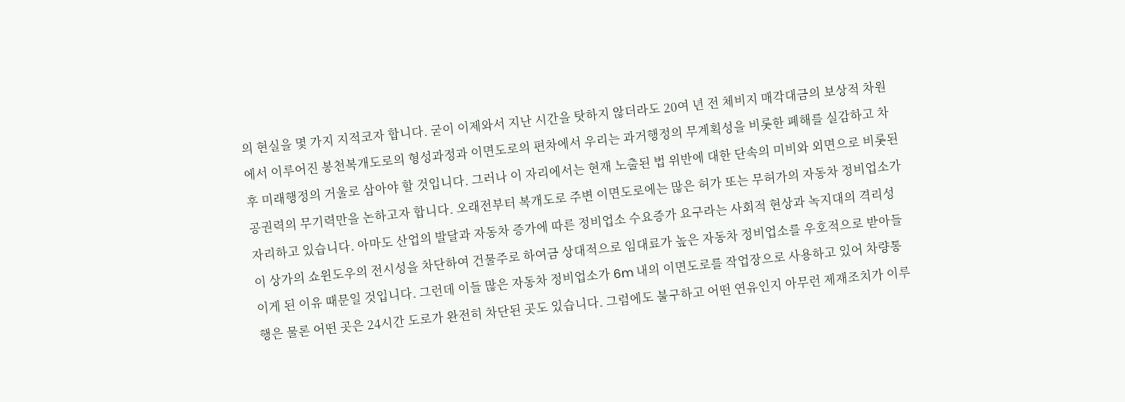의 현실을 몇 가지 지적코자 합니다. 굳이 이제와서 지난 시간을 탓하지 않더라도 20여 년 전 체비지 매각대금의 보상적 차원에서 이루어진 봉천복개도로의 형성과정과 이면도로의 편차에서 우리는 과거행정의 무계획성을 비롯한 폐해를 실감하고 차후 미래행정의 거울로 삼아야 할 것입니다. 그러나 이 자리에서는 현재 노출된 법 위반에 대한 단속의 미비와 외면으로 비롯된 공권력의 무기력만을 논하고자 합니다. 오래전부터 복개도로 주변 이면도로에는 많은 허가 또는 무허가의 자동차 정비업소가 자리하고 있습니다. 아마도 산업의 발달과 자동차 증가에 따른 정비업소 수요증가 요구라는 사회적 현상과 녹지대의 격리성이 상가의 쇼윈도우의 전시성을 차단하여 건물주로 하여금 상대적으로 임대료가 높은 자동차 정비업소를 우호적으로 받아들이게 된 이유 때문일 것입니다. 그런데 이들 많은 자동차 정비업소가 6m 내의 이면도로를 작업장으로 사용하고 있어 차량통행은 물론 어떤 곳은 24시간 도로가 완전히 차단된 곳도 있습니다. 그럼에도 불구하고 어떤 연유인지 아무런 제재조치가 이루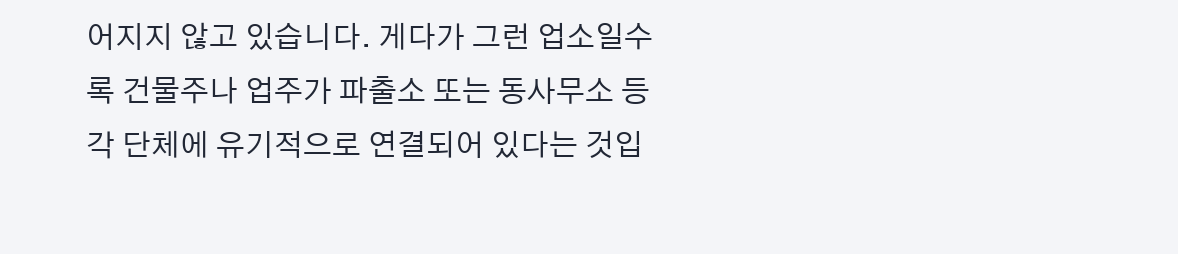어지지 않고 있습니다. 게다가 그런 업소일수록 건물주나 업주가 파출소 또는 동사무소 등 각 단체에 유기적으로 연결되어 있다는 것입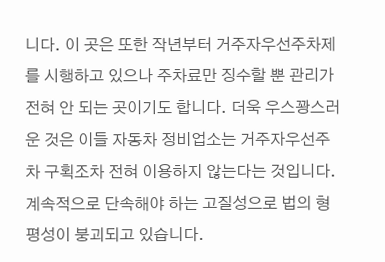니다. 이 곳은 또한 작년부터 거주자우선주차제를 시행하고 있으나 주차료만 징수할 뿐 관리가 전혀 안 되는 곳이기도 합니다. 더욱 우스꽝스러운 것은 이들 자동차 정비업소는 거주자우선주차 구획조차 전혀 이용하지 않는다는 것입니다. 계속적으로 단속해야 하는 고질성으로 법의 형평성이 붕괴되고 있습니다.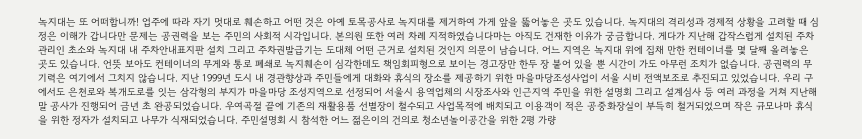녹지대는 또 어떠합니까! 업주에 따라 자기 멋대로 훼손하고 어떤 것은 아예 토목공사로 녹지대를 제거하여 가게 앞을 뚫어놓은 곳도 있습니다. 녹지대의 격리성과 경제적 상황을 고려할 때 심정은 이해가 갑니다만 문제는 공권력을 보는 주민의 사회적 시각입니다. 본의원 또한 여러 차례 지적하였습니다마는 아직도 건재한 이유가 궁금합니다. 게다가 지난해 갑작스럽게 설치된 주차관리인 초소와 녹지대 내 주차안내표지판 설치 그리고 주차권발급기는 도대체 어떤 근거로 설치된 것인지 의문이 남습니다. 어느 지역은 녹지대 위에 집채 만한 컨테이너를 몇 달째 올려놓은 곳도 있습니다. 언뜻 보아도 컨테이너의 무게와 통로 폐쇄로 녹지훼손이 심각한데도 책임회피형으로 보이는 경고장만 한두 장 붙어 있을 뿐 시간이 가도 아무런 조치가 없습니다. 공권력의 무기력은 여기에서 그치지 않습니다. 지난 1999년 도시 내 경관향상과 주민들에게 대화와 휴식의 장소를 제공하기 위한 마을마당조성사업이 서울 시비 전액보조로 추진되고 있었습니다. 우리 구에서도 은천로와 복개도로를 잇는 삼각형의 부지가 마을마당 조성지역으로 선정되어 서울시 용역업체의 시장조사와 인근지역 주민을 위한 설명회 그리고 설계심사 등 여러 과정을 거쳐 지난해 말 공사가 진행되어 금년 초 완공되었습니다. 우여곡절 끝에 기존의 재활용품 선별장이 철수되고 사업목적에 배치되고 이용객이 적은 공중화장실이 부득히 철거되었으며 작은 규모나마 휴식을 위한 정자가 설치되고 나무가 식재되었습니다. 주민설명회 시 참석한 어느 젊은이의 건의로 청소년놀이공간을 위한 2평 가량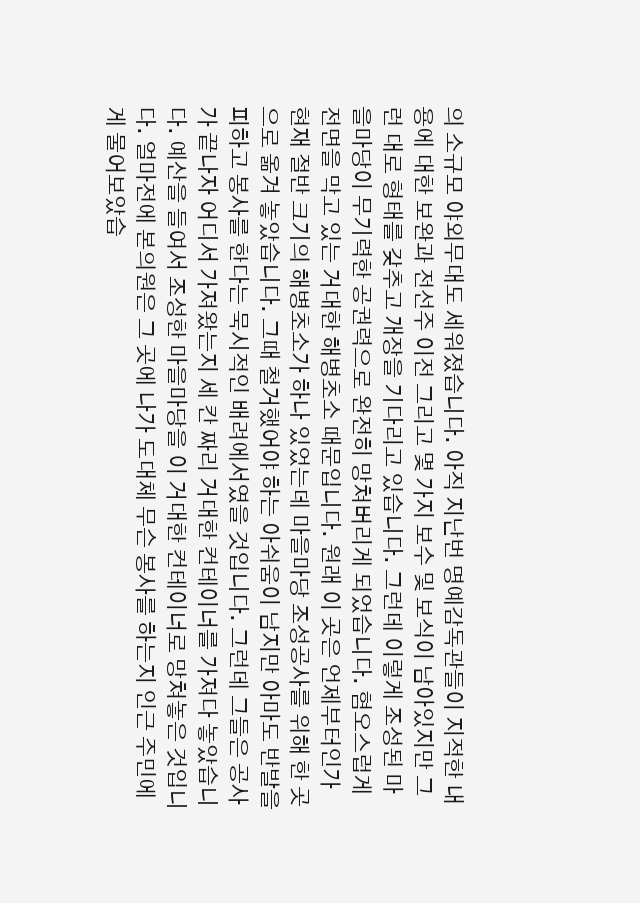의 소규모 야외무대도 세워졌습니다. 아직 지난번 명예감독관들이 지적한 내용에 대한 보완과 전선주 이전 그리고 몇 가지 보수 및 보식이 남아있지만 그런 대로 형태를 갖추고 개장을 기다리고 있습니다. 그런데 이렇게 조성된 마을마당이 무기력한 공권력으로 완전히 망쳐버리게 되었습니다. 혐오스럽게 전면을 막고 있는 거대한 해병초소 때문입니다. 원래 이 곳은 언제부터인가 현재 절반 크기의 해병초소가 하나 있었는데 마을마당 조성공사를 위해 한 곳으로 옮겨 놓았습니다. 그때 철거했어야 하는 아쉬움이 남지만 아마도 반발을 피하고 봉사를 한다는 묵시적인 배려에서였을 것입니다. 그런데 그들은 공사가 끝나자 어디서 가져왔는지 세 칸 짜리 거대한 컨테이너를 가져다 놓았습니다. 예산을 들여서 조성한 마을마당을 이 거대한 컨테이너로 망쳐놓은 것입니다. 얼마전에 본의원은 그 곳에 나가 도대체 무슨 봉사를 하는지 인근 주민에게 물어보았습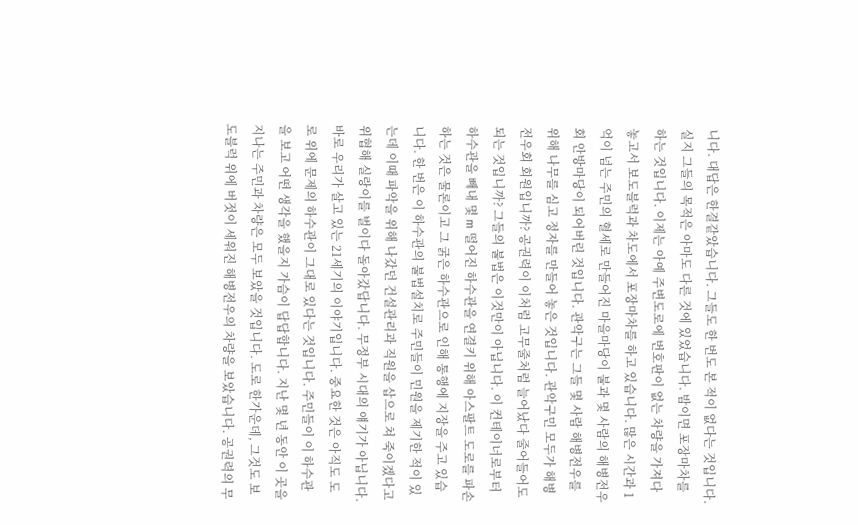니다. 대답은 한결같았습니다. 그들도 한 번도 본 적이 없다는 것입니다. 실지 그들의 목적은 아마도 다른 것에 있었습니다. 밤이면 포장마차를 하는 것입니다. 이제는 아예 주변도로에 번호판이 없는 차량을 가져다 놓고서 보도블럭과 차도에서 포장마차를 하고 있습니다. 많은 시간과 1억이 넘는 주민의 혈세로 만들어진 마을마당이 불과 몇 사람의 해병전우회 안방마당이 되어버린 것입니다. 관악구는 그들 몇 사람 해병전우를 위해 나무를 심고 정자를 만들어 놓은 것입니다. 관악구민 모두가 해병전우회 회원입니까? 공권력이 이처럼 고무줄처럼 늘어났다 줄어들어도 되는 것입니까? 그들의 불법은 이것만이 아닙니다. 이 컨테이너로부터 하수관을 빼내 몇 m 떨어진 하수관을 연결키 위해 아스팔트 도로를 파손하는 것은 물론이고 그 굵은 하수관으로 인해 통행에 지장을 주고 있습니다. 한 번은 이 하수관의 불법설치로 주민들이 민원을 제기한 적이 있는데 이때 파악을 위해 나갔던 건설관리과 직원을 삽으로 쳐 죽이겠다고 위협해 실랑이를 벌이다 돌아갔답니다. 무정부 시대의 얘기가 아닙니다. 바로 우리가 살고 있는 21세기의 이야기입니다. 중요한 것은 아직도 도로 위에 문제의 하수관이 그대로 있다는 것입니다. 주민들이 이 하수관을 보고 어떤 생각을 했을지 가슴이 답답합니다. 지난 몇 년 동안 이 곳을 지나는 주민과 차량은 모두 보았을 것입니다. 도로 한가운데, 그것도 보도블럭 위에 버젓이 세워진 해병전우의 차량을 보았습니다. 공권력의 무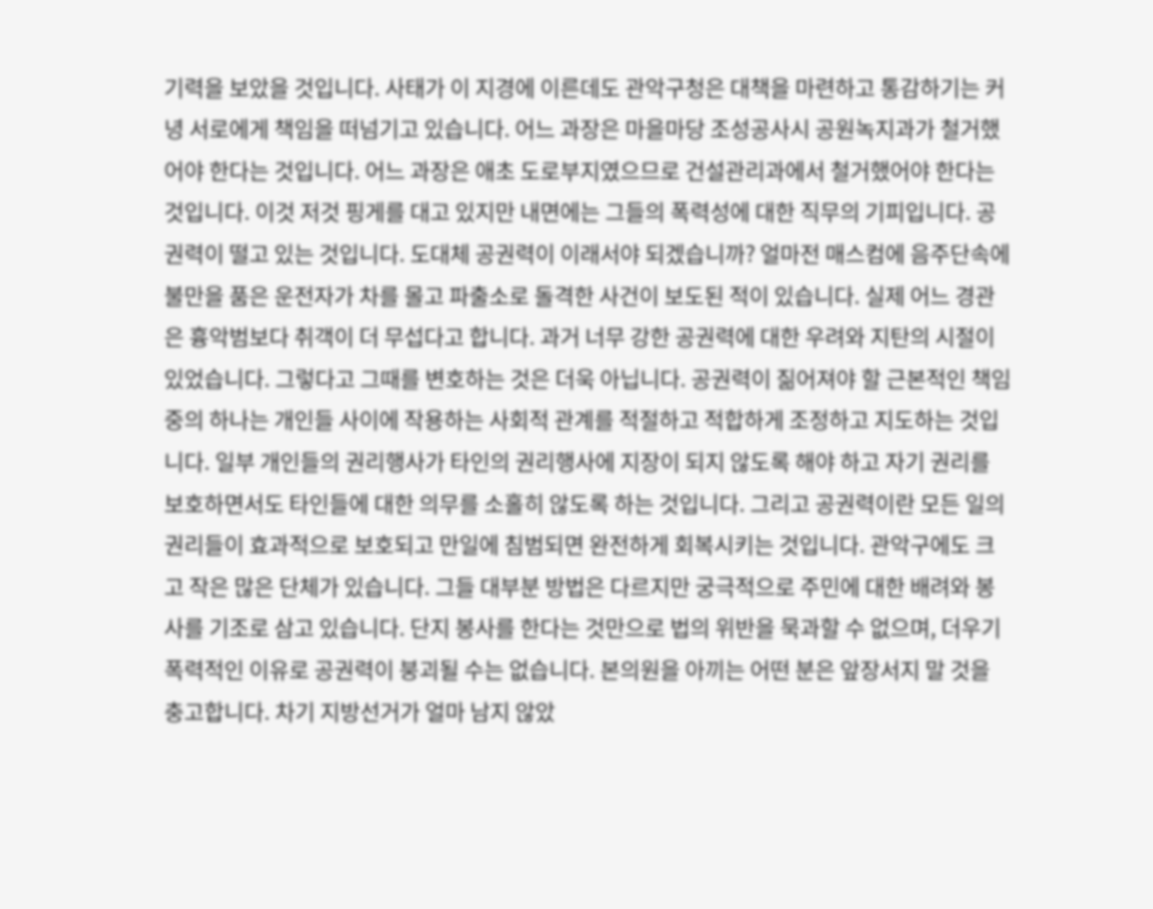기력을 보았을 것입니다. 사태가 이 지경에 이른데도 관악구청은 대책을 마련하고 통감하기는 커녕 서로에게 책임을 떠넘기고 있습니다. 어느 과장은 마을마당 조성공사시 공원녹지과가 철거했어야 한다는 것입니다. 어느 과장은 애초 도로부지였으므로 건설관리과에서 철거했어야 한다는 것입니다. 이것 저것 핑게를 대고 있지만 내면에는 그들의 폭력성에 대한 직무의 기피입니다. 공권력이 떨고 있는 것입니다. 도대체 공권력이 이래서야 되겠습니까? 얼마전 매스컴에 음주단속에 불만을 품은 운전자가 차를 몰고 파출소로 돌격한 사건이 보도된 적이 있습니다. 실제 어느 경관은 흉악범보다 취객이 더 무섭다고 합니다. 과거 너무 강한 공권력에 대한 우려와 지탄의 시절이 있었습니다. 그렇다고 그때를 변호하는 것은 더욱 아닙니다. 공권력이 짊어져야 할 근본적인 책임 중의 하나는 개인들 사이에 작용하는 사회적 관계를 적절하고 적합하게 조정하고 지도하는 것입니다. 일부 개인들의 권리행사가 타인의 권리행사에 지장이 되지 않도록 해야 하고 자기 권리를 보호하면서도 타인들에 대한 의무를 소홀히 않도록 하는 것입니다. 그리고 공권력이란 모든 일의 권리들이 효과적으로 보호되고 만일에 침범되면 완전하게 회복시키는 것입니다. 관악구에도 크고 작은 많은 단체가 있습니다. 그들 대부분 방법은 다르지만 궁극적으로 주민에 대한 배려와 봉사를 기조로 삼고 있습니다. 단지 봉사를 한다는 것만으로 법의 위반을 묵과할 수 없으며, 더우기 폭력적인 이유로 공권력이 붕괴될 수는 없습니다. 본의원을 아끼는 어떤 분은 앞장서지 말 것을 충고합니다. 차기 지방선거가 얼마 남지 않았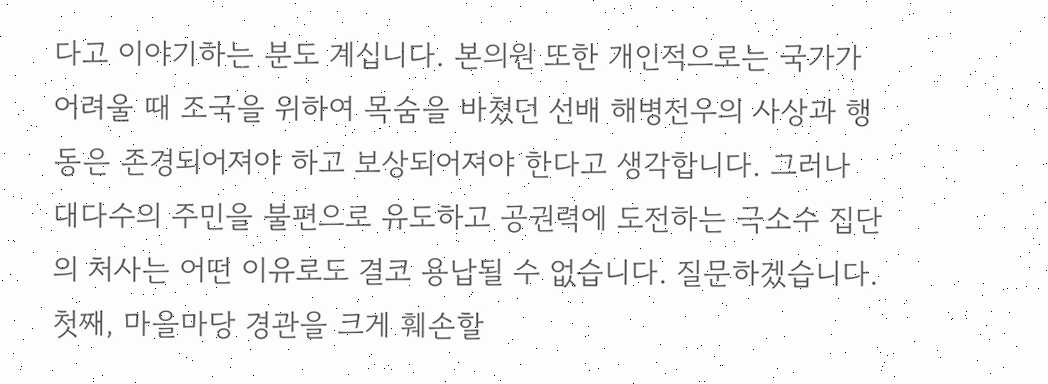다고 이야기하는 분도 계십니다. 본의원 또한 개인적으로는 국가가 어려울 때 조국을 위하여 목숨을 바쳤던 선배 해병전우의 사상과 행동은 존경되어져야 하고 보상되어져야 한다고 생각합니다. 그러나 대다수의 주민을 불편으로 유도하고 공권력에 도전하는 극소수 집단의 처사는 어떤 이유로도 결코 용납될 수 없습니다. 질문하겠습니다. 첫째, 마을마당 경관을 크게 훼손할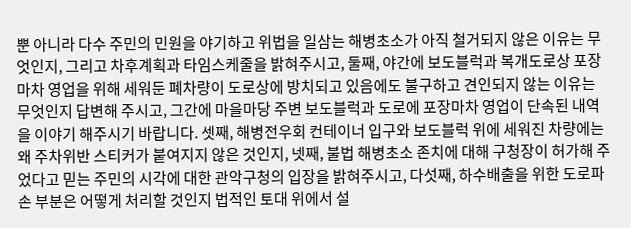뿐 아니라 다수 주민의 민원을 야기하고 위법을 일삼는 해병초소가 아직 철거되지 않은 이유는 무엇인지, 그리고 차후계획과 타임스케줄을 밝혀주시고, 둘째, 야간에 보도블럭과 복개도로상 포장마차 영업을 위해 세워둔 폐차량이 도로상에 방치되고 있음에도 불구하고 견인되지 않는 이유는 무엇인지 답변해 주시고, 그간에 마을마당 주변 보도블럭과 도로에 포장마차 영업이 단속된 내역을 이야기 해주시기 바랍니다. 셋째, 해병전우회 컨테이너 입구와 보도블럭 위에 세워진 차량에는 왜 주차위반 스티커가 붙여지지 않은 것인지, 넷째, 불법 해병초소 존치에 대해 구청장이 허가해 주었다고 믿는 주민의 시각에 대한 관악구청의 입장을 밝혀주시고, 다섯째, 하수배출을 위한 도로파손 부분은 어떻게 처리할 것인지 법적인 토대 위에서 설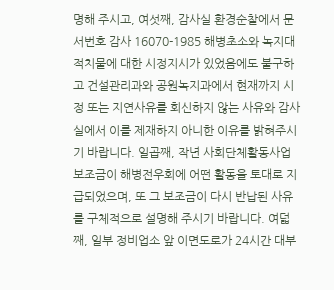명해 주시고, 여섯째, 감사실 환경순찰에서 문서번호 감사 16070-1985 해병초소와 녹지대 적치물에 대한 시정지시가 있었음에도 불구하고 건설관리과와 공원녹지과에서 현재까지 시정 또는 지연사유를 회신하지 않는 사유와 감사실에서 이를 제재하지 아니한 이유를 밝혀주시기 바랍니다. 일곱째, 작년 사회단체활동사업 보조금이 해병전우회에 어떤 활동을 토대로 지급되었으며, 또 그 보조금이 다시 반납된 사유를 구체적으로 설명해 주시기 바랍니다. 여덟째, 일부 정비업소 앞 이면도로가 24시간 대부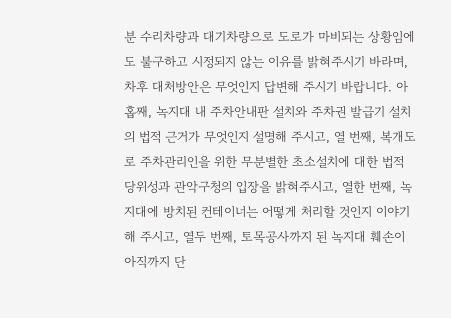분 수리차량과 대기차량으로 도로가 마비되는 상황임에도 불구하고 시정되지 않는 이유를 밝혀주시기 바라며, 차후 대처방안은 무엇인지 답변해 주시기 바랍니다. 아홉째, 녹지대 내 주차안내판 설치와 주차권 발급기 설치의 법적 근거가 무엇인지 설명해 주시고, 열 번째, 복개도로 주차관리인을 위한 무분별한 초소설치에 대한 법적 당위성과 관악구청의 입장을 밝혀주시고, 열한 번째, 녹지대에 방치된 컨테이너는 어떻게 처리할 것인지 이야기해 주시고, 열두 번째, 토목공사까지 된 녹지대 훼손이 아직까지 단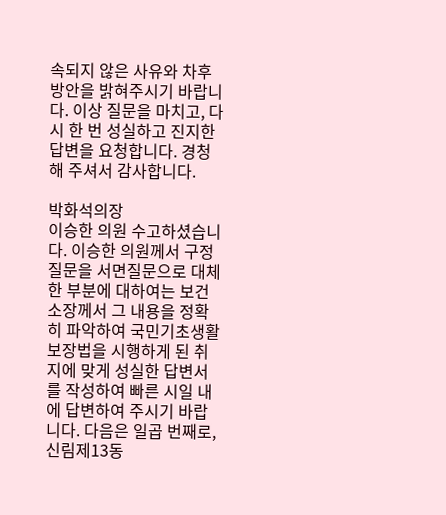속되지 않은 사유와 차후방안을 밝혀주시기 바랍니다. 이상 질문을 마치고, 다시 한 번 성실하고 진지한 답변을 요청합니다. 경청해 주셔서 감사합니다.

박화석의장
이승한 의원 수고하셨습니다. 이승한 의원께서 구정질문을 서면질문으로 대체한 부분에 대하여는 보건소장께서 그 내용을 정확히 파악하여 국민기초생활보장법을 시행하게 된 취지에 맞게 성실한 답변서를 작성하여 빠른 시일 내에 답변하여 주시기 바랍니다. 다음은 일곱 번째로, 신림제13동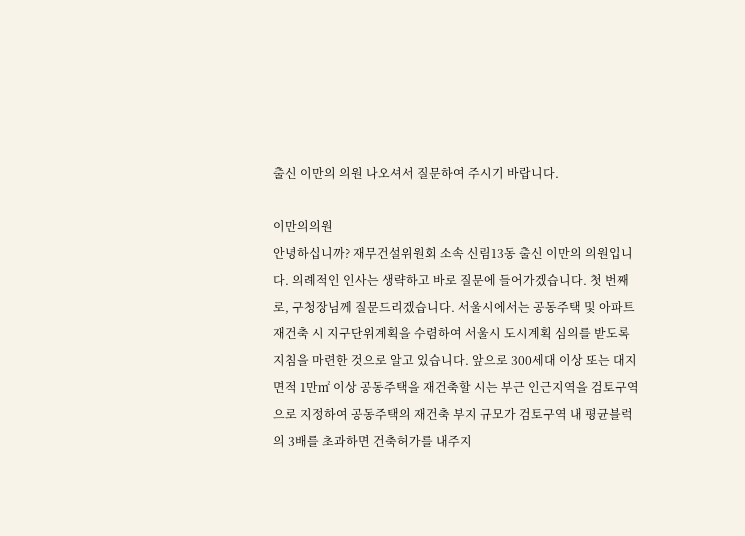출신 이만의 의원 나오셔서 질문하여 주시기 바랍니다.

이만의의원
안녕하십니까? 재무건설위원회 소속 신림13동 출신 이만의 의원입니다. 의례적인 인사는 생략하고 바로 질문에 들어가겠습니다. 첫 번째로, 구청장님께 질문드리겠습니다. 서울시에서는 공동주택 및 아파트 재건축 시 지구단위계획을 수렴하여 서울시 도시계획 심의를 받도록 지침을 마련한 것으로 알고 있습니다. 앞으로 300세대 이상 또는 대지면적 1만㎡ 이상 공동주택을 재건축할 시는 부근 인근지역을 검토구역으로 지정하여 공동주택의 재건축 부지 규모가 검토구역 내 평균블럭의 3배를 초과하면 건축허가를 내주지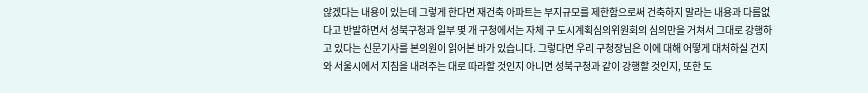않겠다는 내용이 있는데 그렇게 한다면 재건축 아파트는 부지규모를 제한함으로써 건축하지 말라는 내용과 다름없다고 반발하면서 성북구청과 일부 몇 개 구청에서는 자체 구 도시계획심의위원회의 심의만을 거쳐서 그대로 강행하고 있다는 신문기사를 본의원이 읽어본 바가 있습니다. 그렇다면 우리 구청장님은 이에 대해 어떻게 대처하실 건지와 서울시에서 지침을 내려주는 대로 따라할 것인지 아니면 성북구청과 같이 강행할 것인지, 또한 도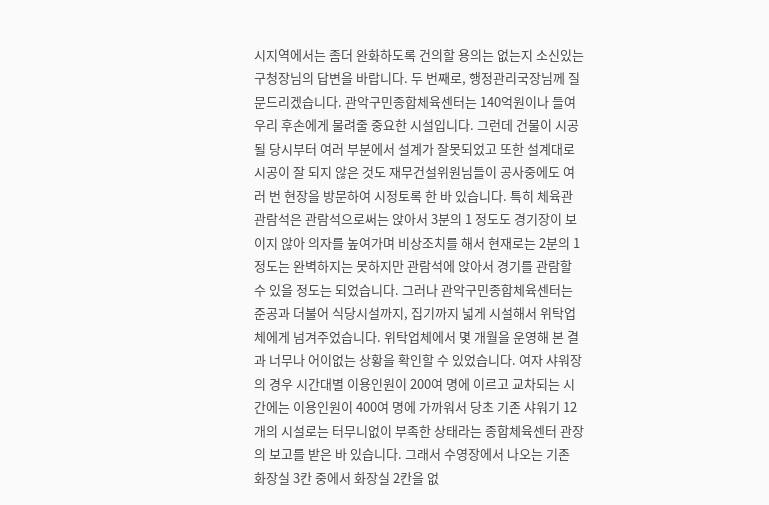시지역에서는 좀더 완화하도록 건의할 용의는 없는지 소신있는 구청장님의 답변을 바랍니다. 두 번째로, 행정관리국장님께 질문드리겠습니다. 관악구민종합체육센터는 140억원이나 들여 우리 후손에게 물려줄 중요한 시설입니다. 그런데 건물이 시공될 당시부터 여러 부분에서 설계가 잘못되었고 또한 설계대로 시공이 잘 되지 않은 것도 재무건설위원님들이 공사중에도 여러 번 현장을 방문하여 시정토록 한 바 있습니다. 특히 체육관 관람석은 관람석으로써는 앉아서 3분의 1 정도도 경기장이 보이지 않아 의자를 높여가며 비상조치를 해서 현재로는 2분의 1 정도는 완벽하지는 못하지만 관람석에 앉아서 경기를 관람할 수 있을 정도는 되었습니다. 그러나 관악구민종합체육센터는 준공과 더불어 식당시설까지, 집기까지 넓게 시설해서 위탁업체에게 넘겨주었습니다. 위탁업체에서 몇 개월을 운영해 본 결과 너무나 어이없는 상황을 확인할 수 있었습니다. 여자 샤워장의 경우 시간대별 이용인원이 200여 명에 이르고 교차되는 시간에는 이용인원이 400여 명에 가까워서 당초 기존 샤워기 12개의 시설로는 터무니없이 부족한 상태라는 종합체육센터 관장의 보고를 받은 바 있습니다. 그래서 수영장에서 나오는 기존 화장실 3칸 중에서 화장실 2칸을 없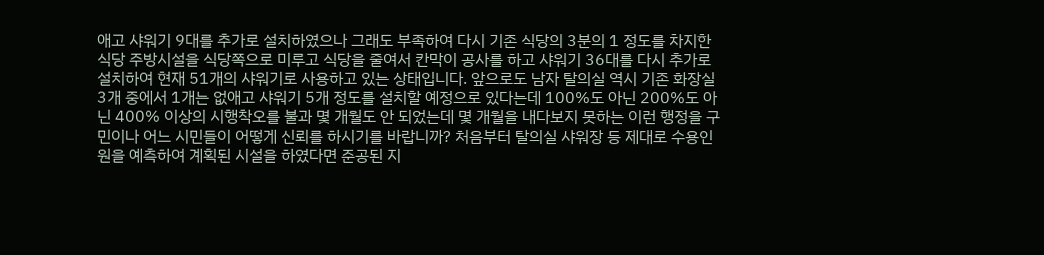애고 샤워기 9대를 추가로 설치하였으나 그래도 부족하여 다시 기존 식당의 3분의 1 정도를 차지한 식당 주방시설을 식당쪽으로 미루고 식당을 줄여서 칸막이 공사를 하고 샤워기 36대를 다시 추가로 설치하여 현재 51개의 샤워기로 사용하고 있는 상태입니다. 앞으로도 남자 탈의실 역시 기존 화장실 3개 중에서 1개는 없애고 샤워기 5개 정도를 설치할 예정으로 있다는데 100%도 아닌 200%도 아닌 400% 이상의 시행착오를 불과 몇 개월도 안 되었는데 몇 개월을 내다보지 못하는 이런 행정을 구민이나 어느 시민들이 어떻게 신뢰를 하시기를 바랍니까? 처음부터 탈의실 샤워장 등 제대로 수용인원을 예측하여 계획된 시설을 하였다면 준공된 지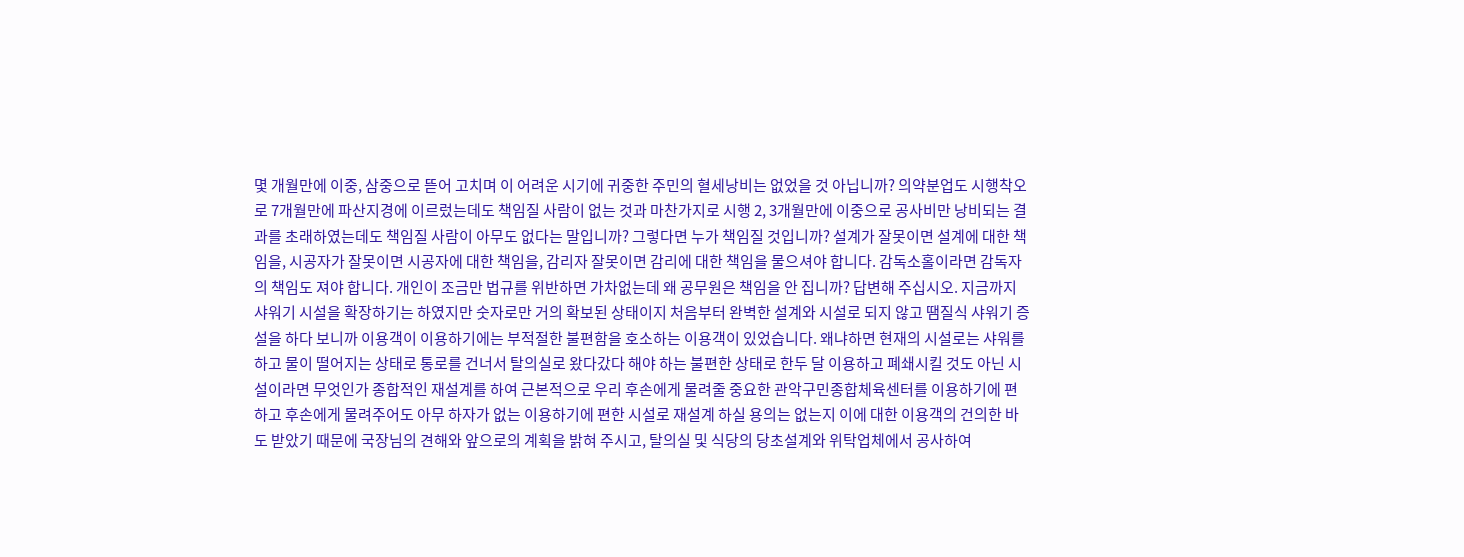몇 개월만에 이중, 삼중으로 뜯어 고치며 이 어려운 시기에 귀중한 주민의 혈세낭비는 없었을 것 아닙니까? 의약분업도 시행착오로 7개월만에 파산지경에 이르렀는데도 책임질 사람이 없는 것과 마찬가지로 시행 2, 3개월만에 이중으로 공사비만 낭비되는 결과를 초래하였는데도 책임질 사람이 아무도 없다는 말입니까? 그렇다면 누가 책임질 것입니까? 설계가 잘못이면 설계에 대한 책임을, 시공자가 잘못이면 시공자에 대한 책임을, 감리자 잘못이면 감리에 대한 책임을 물으셔야 합니다. 감독소홀이라면 감독자의 책임도 져야 합니다. 개인이 조금만 법규를 위반하면 가차없는데 왜 공무원은 책임을 안 집니까? 답변해 주십시오. 지금까지 샤워기 시설을 확장하기는 하였지만 숫자로만 거의 확보된 상태이지 처음부터 완벽한 설계와 시설로 되지 않고 땜질식 샤워기 증설을 하다 보니까 이용객이 이용하기에는 부적절한 불편함을 호소하는 이용객이 있었습니다. 왜냐하면 현재의 시설로는 샤워를 하고 물이 떨어지는 상태로 통로를 건너서 탈의실로 왔다갔다 해야 하는 불편한 상태로 한두 달 이용하고 폐쇄시킬 것도 아닌 시설이라면 무엇인가 종합적인 재설계를 하여 근본적으로 우리 후손에게 물려줄 중요한 관악구민종합체육센터를 이용하기에 편하고 후손에게 물려주어도 아무 하자가 없는 이용하기에 편한 시설로 재설계 하실 용의는 없는지 이에 대한 이용객의 건의한 바도 받았기 때문에 국장님의 견해와 앞으로의 계획을 밝혀 주시고, 탈의실 및 식당의 당초설계와 위탁업체에서 공사하여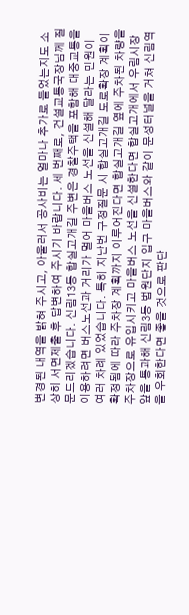변경된 내역을 밝혀 주시고, 아울러서 공사비는 얼마나 추가로 들었는지도 소상히 서면제출 후 답변하여 주시기 바랍니다. 세 번째로, 건설교통국장님께 질문드리겠습니다. 신림13동 합실고개길 주변은 경찰주택을 포함해 대중교통을 이용하려면 버스노선과 거리가 멀어 마을버스 노선을 신설해 달라는 민원이 여러 차례 있었습니다. 특히 지난번 구정질문 시 합실고개길 도로확장 계획이 확정됨에 따라 주차장 계획까지 이루어진다면 합실고개길 옆에 주차된 차량을 주차장으로 유입시키고 마을버스 노선을 신설한다면 합실고개에서 우림시장 앞을 통과해 신림3동 법원단지 입구 마을버스와 같이 문성터널을 거쳐 신림역을 우회한다면 좋을 것으로 판단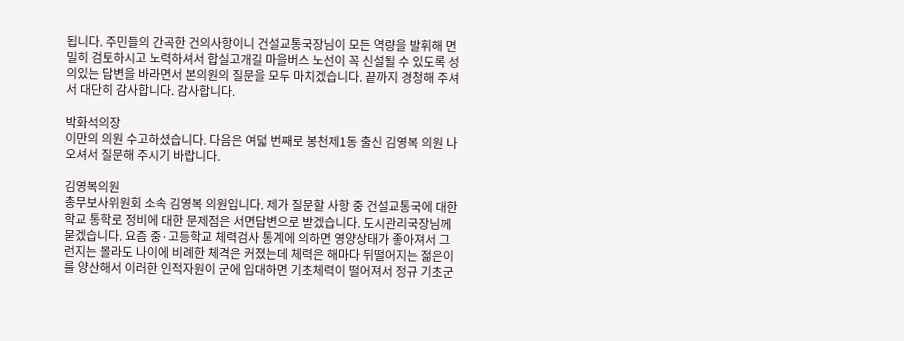됩니다. 주민들의 간곡한 건의사항이니 건설교통국장님이 모든 역량을 발휘해 면밀히 검토하시고 노력하셔서 합실고개길 마을버스 노선이 꼭 신설될 수 있도록 성의있는 답변을 바라면서 본의원의 질문을 모두 마치겠습니다. 끝까지 경청해 주셔서 대단히 감사합니다. 감사합니다.

박화석의장
이만의 의원 수고하셨습니다. 다음은 여덟 번째로 봉천제1동 출신 김영복 의원 나오셔서 질문해 주시기 바랍니다.

김영복의원
총무보사위원회 소속 김영복 의원입니다. 제가 질문할 사항 중 건설교통국에 대한 학교 통학로 정비에 대한 문제점은 서면답변으로 받겠습니다. 도시관리국장님께 묻겠습니다. 요즘 중·고등학교 체력검사 통계에 의하면 영양상태가 좋아져서 그런지는 몰라도 나이에 비례한 체격은 커졌는데 체력은 해마다 뒤떨어지는 젊은이를 양산해서 이러한 인적자원이 군에 입대하면 기초체력이 떨어져서 정규 기초군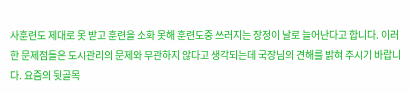사훈련도 제대로 못 받고 훈련을 소화 못해 훈련도중 쓰러지는 장정이 날로 늘어난다고 합니다. 이러한 문제점들은 도시관리의 문제와 무관하지 않다고 생각되는데 국장님의 견해를 밝혀 주시기 바랍니다. 요즘의 뒷골목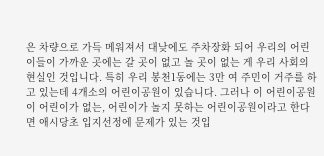은 차량으로 가득 메워져서 대낮에도 주차장화 되어 우리의 어린이들이 가까운 곳에는 갈 곳이 없고 놀 곳이 없는 게 우리 사회의 현실인 것입니다. 특히 우리 봉천1동에는 3만 여 주민이 거주를 하고 있는데 4개소의 어린이공원이 있습니다. 그러나 이 어린이공원이 어린이가 없는, 어린이가 놀지 못하는 어린이공원이라고 한다면 애시당초 입지선정에 문제가 있는 것입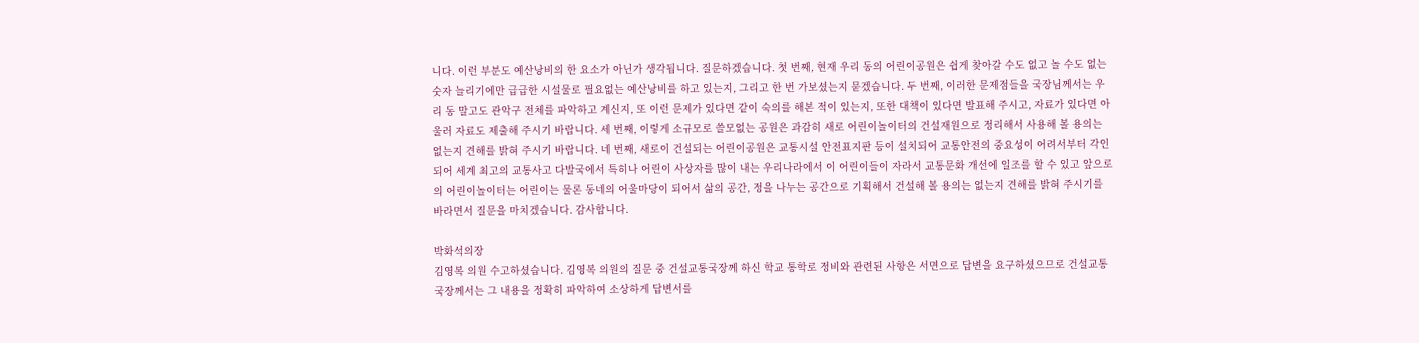니다. 이런 부분도 예산낭비의 한 요소가 아닌가 생각됩니다. 질문하겠습니다. 첫 번째, 현재 우리 동의 어린이공원은 쉽게 찾아갈 수도 없고 놀 수도 없는 숫자 늘리기에만 급급한 시설물로 필요없는 예산낭비를 하고 있는지, 그리고 한 번 가보셨는지 묻겠습니다. 두 번째, 이러한 문제점들을 국장님께서는 우리 동 말고도 관악구 전체를 파악하고 계신지, 또 이런 문제가 있다면 같이 숙의를 해본 적이 있는지, 또한 대책이 있다면 발표해 주시고, 자료가 있다면 아울러 자료도 제출해 주시기 바랍니다. 세 번째, 이렇게 소규모로 쓸모없는 공원은 과감히 새로 어린이놀이터의 건설재원으로 정리해서 사용해 볼 용의는 없는지 견해를 밝혀 주시기 바랍니다. 네 번째, 새로이 건설되는 어린이공원은 교통시설 안전표지판 등이 설치되어 교통안전의 중요성이 어려서부터 각인되어 세계 최고의 교통사고 다발국에서 특히나 어린이 사상자를 많이 내는 우리나라에서 이 어린이들이 자라서 교통문화 개선에 일조를 할 수 있고 앞으로의 어린이놀이터는 어린이는 물론 동네의 어울마당이 되어서 삶의 공간, 정을 나누는 공간으로 기획해서 건설해 볼 용의는 없는지 견해를 밝혀 주시기를 바라면서 질문을 마치겠습니다. 감사합니다.

박화석의장
김영복 의원 수고하셨습니다. 김영복 의원의 질문 중 건설교통국장께 하신 학교 통학로 정비와 관련된 사항은 서면으로 답변을 요구하셨으므로 건설교통국장께서는 그 내용을 정확히 파악하여 소상하게 답변서를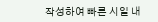작성하여 빠른 시일 내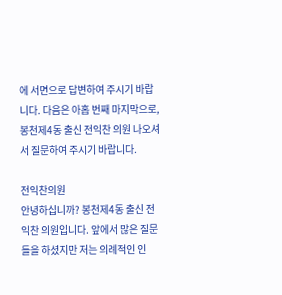에 서면으로 답변하여 주시기 바랍니다. 다음은 아홉 번째 마지막으로, 봉천제4동 출신 전익찬 의원 나오셔서 질문하여 주시기 바랍니다.

전익찬의원
안녕하십니까? 봉천제4동 출신 전익찬 의원입니다. 앞에서 많은 질문들을 하셨지만 저는 의례적인 인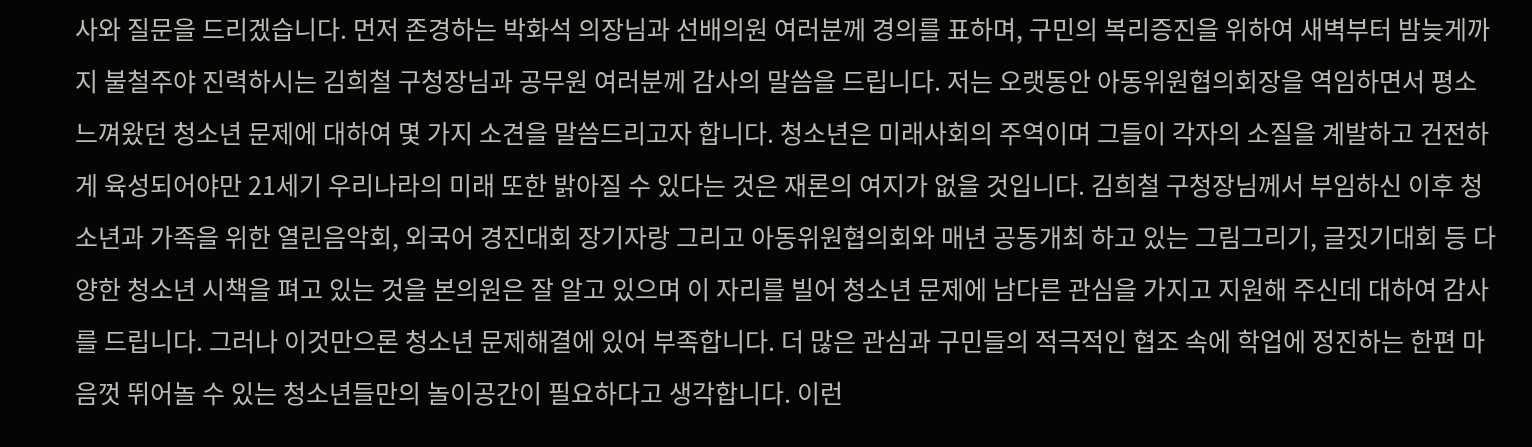사와 질문을 드리겠습니다. 먼저 존경하는 박화석 의장님과 선배의원 여러분께 경의를 표하며, 구민의 복리증진을 위하여 새벽부터 밤늦게까지 불철주야 진력하시는 김희철 구청장님과 공무원 여러분께 감사의 말씀을 드립니다. 저는 오랫동안 아동위원협의회장을 역임하면서 평소 느껴왔던 청소년 문제에 대하여 몇 가지 소견을 말씀드리고자 합니다. 청소년은 미래사회의 주역이며 그들이 각자의 소질을 계발하고 건전하게 육성되어야만 21세기 우리나라의 미래 또한 밝아질 수 있다는 것은 재론의 여지가 없을 것입니다. 김희철 구청장님께서 부임하신 이후 청소년과 가족을 위한 열린음악회, 외국어 경진대회 장기자랑 그리고 아동위원협의회와 매년 공동개최 하고 있는 그림그리기, 글짓기대회 등 다양한 청소년 시책을 펴고 있는 것을 본의원은 잘 알고 있으며 이 자리를 빌어 청소년 문제에 남다른 관심을 가지고 지원해 주신데 대하여 감사를 드립니다. 그러나 이것만으론 청소년 문제해결에 있어 부족합니다. 더 많은 관심과 구민들의 적극적인 협조 속에 학업에 정진하는 한편 마음껏 뛰어놀 수 있는 청소년들만의 놀이공간이 필요하다고 생각합니다. 이런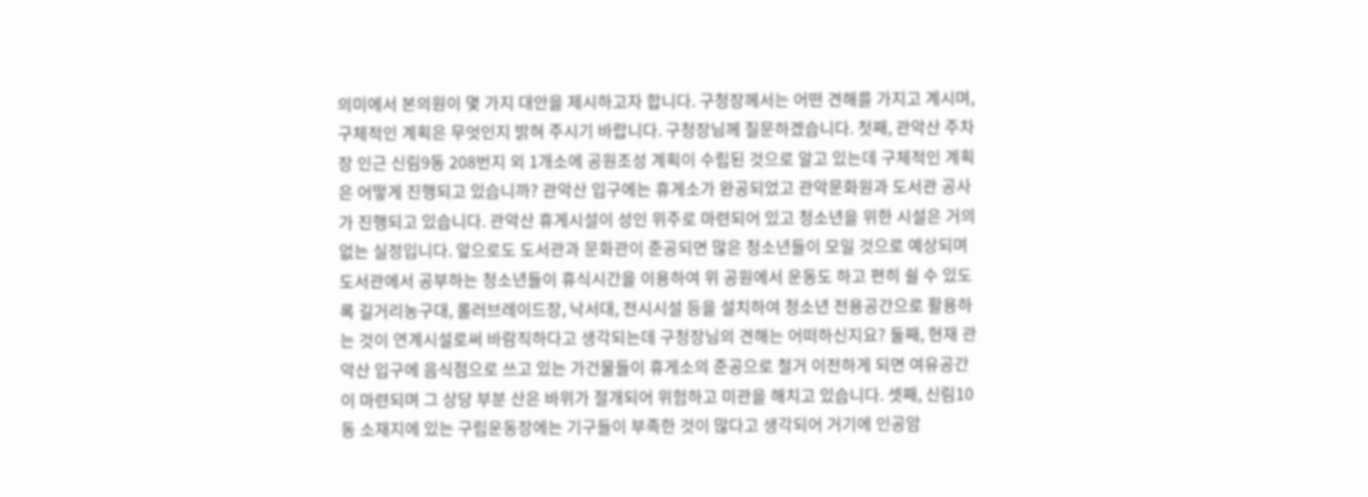의미에서 본의원이 몇 가지 대안을 제시하고자 합니다. 구청장께서는 어떤 견해를 가지고 계시며, 구체적인 계획은 무엇인지 밝혀 주시기 바랍니다. 구청장님께 질문하겠습니다. 첫째, 관악산 주차장 인근 신림9동 208번지 외 1개소에 공원조성 계획이 수립된 것으로 알고 있는데 구체적인 계획은 어떻게 진행되고 있습니까? 관악산 입구에는 휴게소가 완공되었고 관악문화원과 도서관 공사가 진행되고 있습니다. 관악산 휴게시설이 성인 위주로 마련되어 있고 청소년을 위한 시설은 거의 없는 실정입니다. 앞으로도 도서관과 문화관이 준공되면 많은 청소년들이 모일 것으로 예상되며 도서관에서 공부하는 청소년들이 휴식시간을 이용하여 위 공원에서 운동도 하고 편히 쉴 수 있도록 길거리농구대, 롤러브레이드장, 낙서대, 전시시설 등을 설치하여 청소년 전용공간으로 활용하는 것이 연계시설로써 바람직하다고 생각되는데 구청장님의 견해는 어떠하신지요? 둘째, 현재 관악산 입구에 음식점으로 쓰고 있는 가건물들이 휴게소의 준공으로 철거 이전하게 되면 여유공간이 마련되며 그 상당 부분 산은 바위가 절개되어 위험하고 미관을 해치고 있습니다. 셋째, 신림10동 소재지에 있는 구립운동장에는 기구들이 부족한 것이 많다고 생각되어 거기에 인공암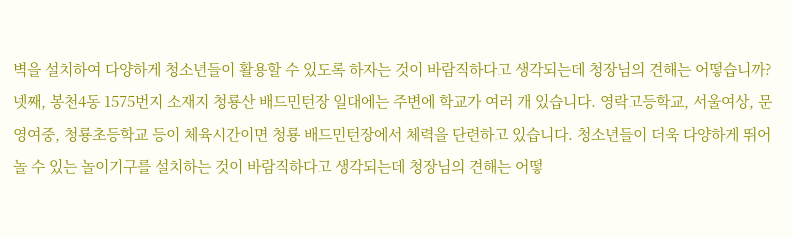벽을 설치하여 다양하게 청소년들이 활용할 수 있도록 하자는 것이 바람직하다고 생각되는데 청장님의 견해는 어떻습니까? 넷째, 봉천4동 1575번지 소재지 청룡산 배드민턴장 일대에는 주변에 학교가 여러 개 있습니다. 영락고등학교, 서울여상, 문영여중, 청룡초등학교 등이 체육시간이면 청룡 배드민턴장에서 체력을 단련하고 있습니다. 청소년들이 더욱 다양하게 뛰어놀 수 있는 놀이기구를 설치하는 것이 바람직하다고 생각되는데 청장님의 견해는 어떻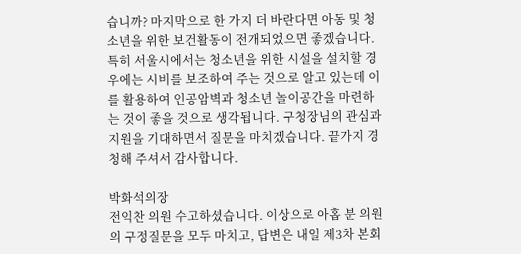습니까? 마지막으로 한 가지 더 바란다면 아동 및 청소년을 위한 보건활동이 전개되었으면 좋겠습니다. 특히 서울시에서는 청소년을 위한 시설을 설치할 경우에는 시비를 보조하여 주는 것으로 알고 있는데 이를 활용하여 인공암벽과 청소년 놀이공간을 마련하는 것이 좋을 것으로 생각됩니다. 구청장님의 관심과 지원을 기대하면서 질문을 마치겠습니다. 끝가지 경청해 주셔서 감사합니다.

박화석의장
전익찬 의원 수고하셨습니다. 이상으로 아홉 분 의원의 구정질문을 모두 마치고, 답변은 내일 제3차 본회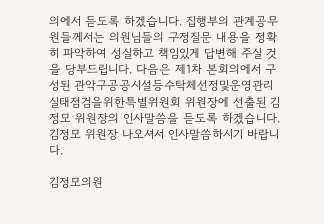의에서 듣도록 하겠습니다. 집행부의 관계공무원들께서는 의원님들의 구정질문 내용을 정확히 파악하여 성실하고 책임있게 답변해 주실 것을 당부드립니다. 다음은 제1차 본회의에서 구성된 관악구공공시설등수탁체선정및운영관리실태점검을위한특별위원회 위원장에 선출된 김정모 위원장의 인사말씀을 듣도록 하겠습니다. 김정모 위원장 나오셔서 인사말씀하시기 바랍니다.

김정모의원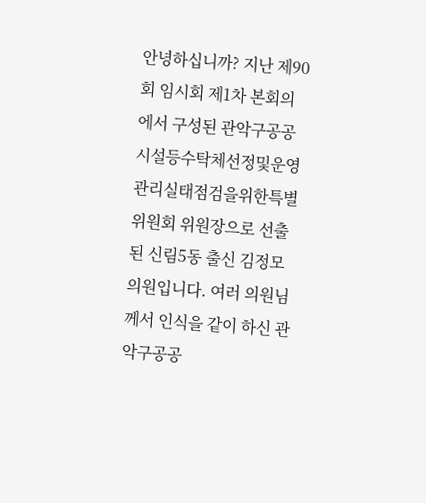안녕하십니까? 지난 제90회 임시회 제1차 본회의에서 구성된 관악구공공시설등수탁체선정및운영관리실태점검을위한특별위원회 위원장으로 선출된 신림5동 출신 김정모 의원입니다. 여러 의원님께서 인식을 같이 하신 관악구공공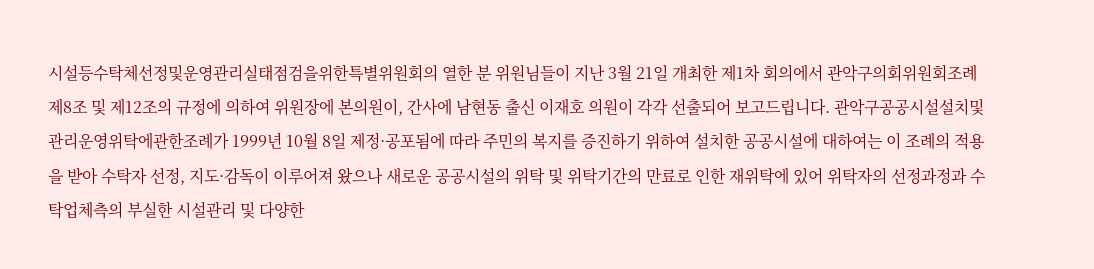시설등수탁체선정및운영관리실태점검을위한특별위원회의 열한 분 위원님들이 지난 3월 21일 개최한 제1차 회의에서 관악구의회위원회조례 제8조 및 제12조의 규정에 의하여 위원장에 본의원이, 간사에 남현동 출신 이재호 의원이 각각 선출되어 보고드립니다. 관악구공공시설설치및관리운영위탁에관한조례가 1999년 10월 8일 제정·공포됨에 따라 주민의 복지를 증진하기 위하여 설치한 공공시설에 대하여는 이 조례의 적용을 받아 수탁자 선정, 지도·감독이 이루어져 왔으나 새로운 공공시설의 위탁 및 위탁기간의 만료로 인한 재위탁에 있어 위탁자의 선정과정과 수탁업체측의 부실한 시설관리 및 다양한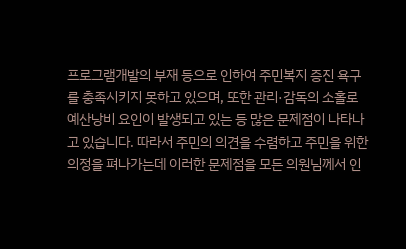프로그램개발의 부재 등으로 인하여 주민복지 증진 욕구를 충족시키지 못하고 있으며, 또한 관리·감독의 소홀로 예산낭비 요인이 발생되고 있는 등 많은 문제점이 나타나고 있습니다. 따라서 주민의 의견을 수렴하고 주민을 위한 의정을 펴나가는데 이러한 문제점을 모든 의원님께서 인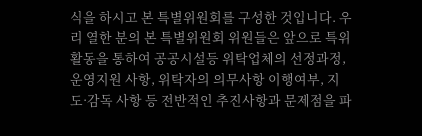식을 하시고 본 특별위원회를 구성한 것입니다. 우리 열한 분의 본 특별위원회 위원들은 앞으로 특위 활동을 통하여 공공시설등 위탁업체의 선정과정, 운영지원 사항, 위탁자의 의무사항 이행여부, 지도·감독 사항 등 전반적인 추진사항과 문제점을 파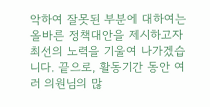악하여 잘못된 부분에 대하여는 올바른 정책대안을 제시하고자 최선의 노력을 기울여 나가겠습니다. 끝으로, 활동기간 동안 여러 의원님의 많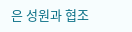은 성원과 협조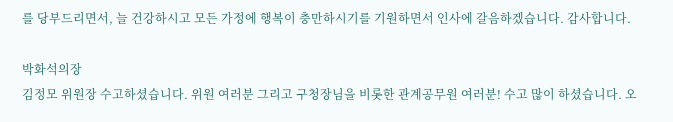를 당부드리면서, 늘 건강하시고 모든 가정에 행복이 충만하시기를 기원하면서 인사에 갈음하겠습니다. 감사합니다.

박화석의장
김정모 위원장 수고하셨습니다. 위원 여러분 그리고 구청장님을 비롯한 관계공무원 여러분! 수고 많이 하셨습니다. 오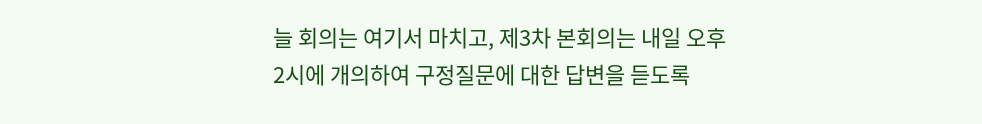늘 회의는 여기서 마치고, 제3차 본회의는 내일 오후 2시에 개의하여 구정질문에 대한 답변을 듣도록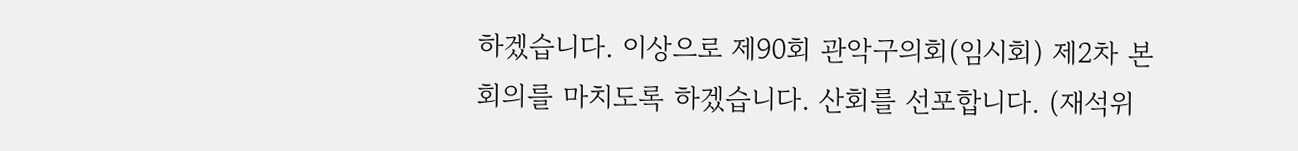하겠습니다. 이상으로 제90회 관악구의회(임시회) 제2차 본회의를 마치도록 하겠습니다. 산회를 선포합니다. (재석위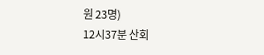원 23명)
12시37분 산회